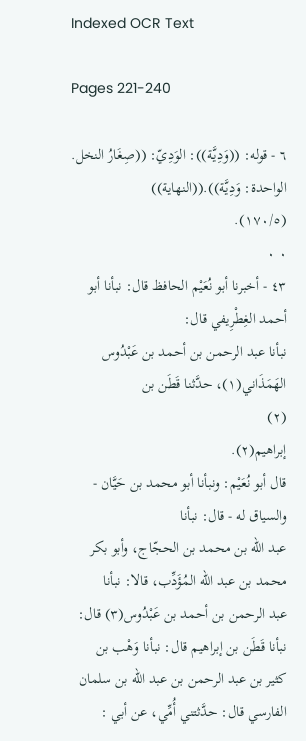Indexed OCR Text

Pages 221-240

٦ - قوله: ((وَدِيَّة)): الوَدِيّ: ((صِغَارُ النخل. الواحدة: وَدِيَّة)).((النهاية))
(١٧٠/٥).
٠ ٠
٤٣ - أخبرنا أبو نُعَيْم الحافظ قال: نبأنا أبو أحمد الغِطْرِيفي قال:
نبأنا عبد الرحمن بن أحمد بن عَبْدُوس الهَمَذَاني(١)، حدَّثنا قَطَن بن
(٢)
إبراهيم(٢).
قال أبو نُعَيْم: ونبأنا أبو محمد بن حَيَّان - والسياق له - قال: نبأنا
عبد الله بن محمد بن الحجّاج، وأبو بكر محمد بن عبد الله المُؤَدِّب، قالا: نبأنا
عبد الرحمن بن أحمد بن عَبْدُوس(٣) قال: نبأنا قَطَن بن إبراهيم قال: نبأنا وَهْب بن
كثير بن عبد الرحمن بن عبد الله بن سلمان الفارسي قال: حدَّثتني أُمِّي، عن أبي :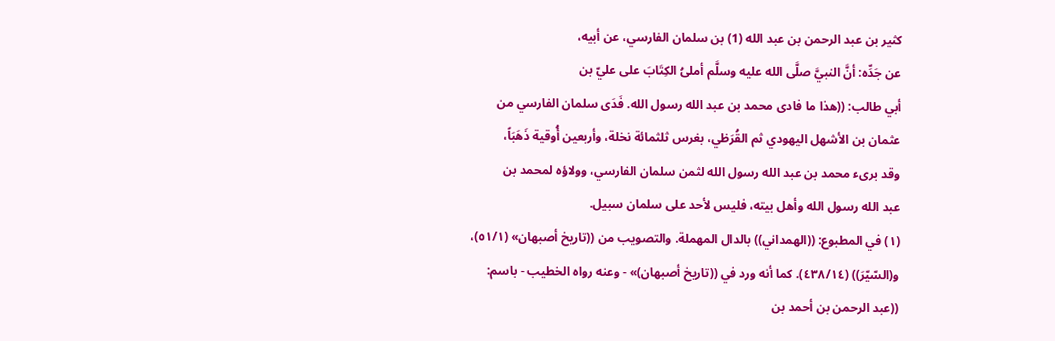كثير بن عبد الرحمن بن عبد الله (1) بن سلمان الفارسي، عن أبيه،
عن جَدِّه: أنَّ النبيَّ صلَّى الله عليه وسلَّم أملىُ الكِتَابَ على عليّ بن
أبي طالب: ((هذا ما فادى محمد بن عبد الله رسول الله. فَدَى سلمان الفارسي من
عثمان بن الأشهل اليهودي ثم القُرَظي، بغرس ثلثمائة نخلة، وأربعين أُوقية ذَهَبَاً،
وقد برىء محمد بن عبد الله رسول الله لثمن سلمان الفارسي، وولاؤه لمحمد بن
عبد الله رسول الله وأهل بيته، فليس لأحد على سلمان سبيل.
(١) في المطبوع: ((الهمداني)) بالدال المهملة. والتصويب من ((تاريخ أصبهان» (٥١/١)،
و(السّيّرَ)) (٤٣٨/١٤). كما أنه ورد في ((تاريخ أصبهان)» - وعنه رواه الخطيب - باسم:
((عبد الرحمن بن أحمد بن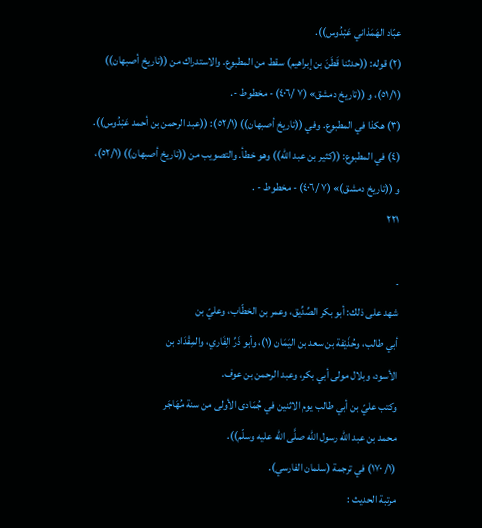عبّاد الهَمَذاني عَبْدُوس)).
(٢) قوله: ((حدثنا قَطَنَ بن إبراهيم) سقط من المطبوع. والاستدراك من ((تاريخ أصبهان))
(٥١/١)، و ((تاريخ دمشق» (٧ /٤٠٦) - مخطوط -.
(٣) هكذا في المطبوع. وفي ((تاريخ أصبهان)) (٥٢/١): ((عبد الرحمن بن أحمد عَبْدُوس)).
(٤) في المطبوع: ((كثير بن عبد الله)) وهو خطأ. والتصويب من ((تاريخ أصبهان)) (٥٢/١)،
و ((تاريخ دمشق)» (٧ /٤٠٦) - مخطوط - .
٢٢١

۔
شهد على ذلك: أبو بكر الصِّدِّيق، وعمر بن الخطّاب، وعليّ بن
أبي طالب، وحُذَيْفة بن سعد بن اليَمَان (١)، وأبو ذَرِّ الِفَاري، والمِقْدَاد بن
الأسود، وبلال مولى أبي بكر، وعبد الرحمن بن عوف.
وكتب عليّ بن أبي طالب يوم الاثنين في جُمَادى الأولى من سنة مُهَاجَر
محمد بن عبد الله رسول الله صلَّى الله عليه وسلّم)).
(١/ ١٧٠) في ترجمة (سلمان الفارسي).
مرتبة الحديث :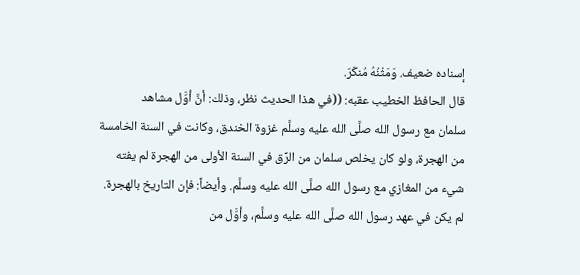إسناده ضعيف. وَمَثْنُهُ مُنكَرّ.
قال الحافظ الخطيب عقبه: ((في هذا الحديث نظر، وذلك: أنَّ أوَّل مشاهد
سلمان مع رسول الله صلَّى الله عليه وسلَّم غزوة الخندق، وكانت في السنة الخامسة
من الهجرة، ولو كان يخلص سلمان من الرِّق في السنة الأولى من الهجرة لم يفته
شيء من المغازي مع رسول الله صلَّى الله عليه وسلَّم. وأيضاً: فإن التاريخ بالهجرة.
لم يكن في عهد رسول الله صلَّى الله عليه وسلَّم، وأوَّل من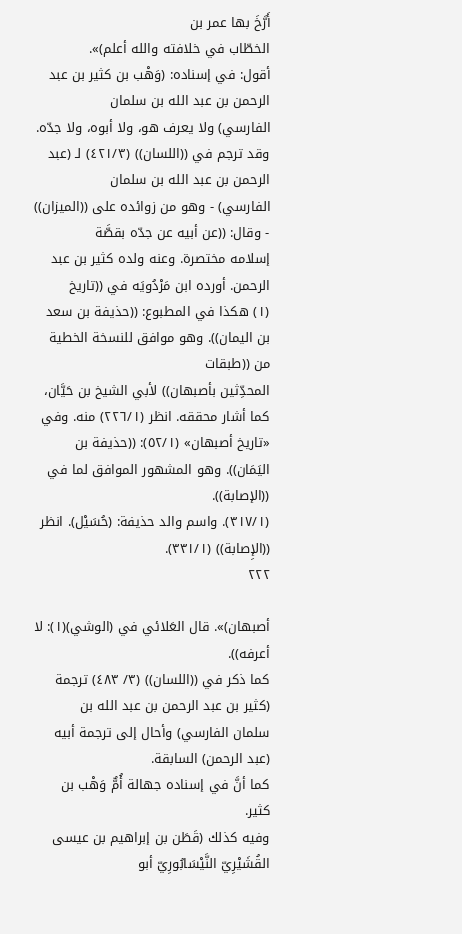أَرَّخَ بها عمر بن
الخطّاب في خلافته والله أعلم)».
أقول: في إسناده: (وَهْب بن كثير بن عبد الرحمن بن عبد الله بن سلمان
الفارسي) ولا يعرف هو، ولا أبوه، ولا جدّه.
وقد ترجم في ((اللسان)) (٤٢١/٣) لـ (عبد الرحمن بن عبد الله بن سلمان
الفارسي) - وهو من زوائده على ((الميزان)) - وقال: ((عن أبيه عن جدّه بقصَّة
إسلامه مختصرة. وعنه ولده كثير بن عبد الرحمن. أورده ابن مَرْدُويَه في ((تاريخ
(١) هكذا في المطبوع: ((حذيفة بن سعد بن اليمان)). وهو موافق للنسخة الخطية من ((طبقات
المحدِّثين بأصبهان)) لأبي الشيخ بن حَيَّان، كما أشار محققه. انظر (٢٢٦/١) منه. وفي
«تاريخ أصبهان» (٥٢/١): ((حذيفة بن اليَمَان)). وهو المشهور الموافق لما في ((الإصابة)).
(٣١٧/١). واسم والد حذيفة: (حُسَيْل). انظر ((الإِصابة)) (٣٣١/١).
٢٢٢

أصبهان)». قال العَلائي في (الوشي)(١): لا أعرفه)).
كما ذكر في ((اللسان)) (٣/ ٤٨٣) ترجمة (كثير بن عبد الرحمن بن عبد الله بن
سلمان الفارسي) وأحال إلى ترجمة أبيه (عبد الرحمن) السابقة.
كما أنَّ في إسناده جهالة أُمٌّ وَهْب بن كثير.
وفيه كذلك (قَطَن بن إبراهيم بن عيسى القُشَيْرِيّ النَّيْسَابُورِيّ أبو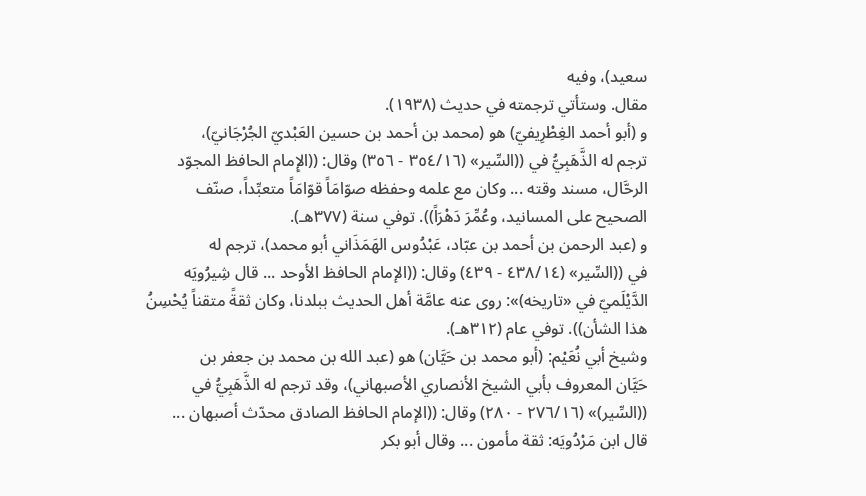سعيد)، وفيه
مقال. وستأتي ترجمته في حديث (١٩٣٨).
و (أبو أحمد الغِطْرِيفيّ) هو (محمد بن أحمد بن حسين العَبْديّ الجُرْجَانيّ)،
ترجم له الذَّهَبِيُّ في ((السِّير» (٣٥٤/١٦ - ٣٥٦) وقال: ((الإِمام الحافظ المجوّد
الرحَّال، مسند وقته ... وكان مع علمه وحفظه صوّامَاً قوّامَاً متعبِّداً، صنّف
الصحيح على المسانيد، وعُمِّرَ دَهْرَاً)). توفي سنة (٣٧٧هـ).
و (عبد الرحمن بن أحمد بن عبّاد، عَبْدُوس الهَمَذَاني أبو محمد)، ترجم له
في ((السِّير» (٤٣٨/١٤ - ٤٣٩) وقال: ((الإمام الحافظ الأوحد ... قال شِيرُويَه
الدَّيْلَميّ في «تاريخه)»: روى عنه عامَّة أهل الحديث ببلدنا، وكان ثقةً متقناً يُحْسِنُ
هذا الشأن)). توفي عام (٣١٢هـ).
وشيخ أبي نُعَيْم: (أبو محمد بن حَيَّان) هو (عبد الله بن محمد بن جعفر بن
حَيَّان المعروف بأبي الشيخ الأنصاري الأصبهاني)، وقد ترجم له الذَّهَبِيُّ في
((السِّير)» (٢٧٦/١٦ - ٢٨٠) وقال: ((الإمام الحافظ الصادق محدّث أصبهان ...
قال ابن مَرْدُويَه: ثقة مأمون ... وقال أبو بكر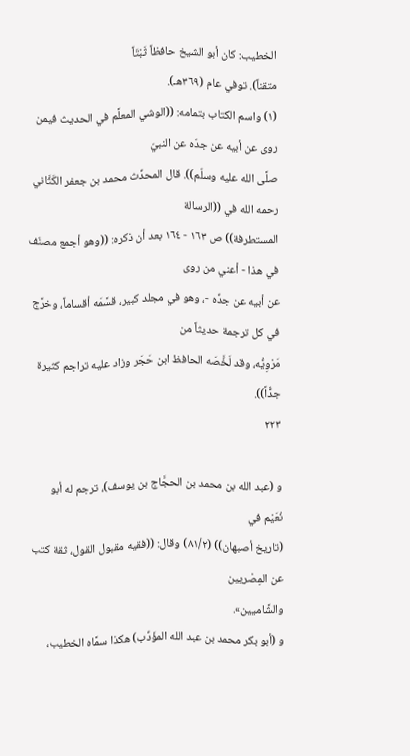الخطيب: كان أبو الشيخ حافظاً ثَبْتَاً
متقناً). توفي عام (٣٦٩هـ).
(١) واسم الكتاب بتمامه: ((الوشي المعلَّم في الحديث فيمن روى عن أبيه عن جدّه عن النبيّ
صلَّى الله عليه وسلّم)). قال المحدِّث محمد بن جعفر الكَثَّاني رحمه الله في ((الرسالة
المستطرفة)) ص ١٦٣ - ١٦٤ بعد أن ذكره: ((وهو أجمع مصنّف في هذا - أعني من روى
عن أبيه عن جدِّه -، وهو في مجلد كبير، قسَّمَه أقساماً، وخرَّج في كل ترجمة حديثاً من
مَرْوِيُّه، وقد لَخَّصَه الحافظ ابن حَجَر وزاد عليه تراجم كثيرة جدًّاً)).
٢٢٣

و (عبد الله بن محمد بن الحجَّاج بن يوسف)، ترجم له أبو نُعَيْم في
(تاريخ أصبهان)) (٨١/٢) وقال: ((فقيه مقبول القول، ثقة كتب عن المِصْريين
والشَّامیین».
و (أبو بكر محمد بن عبد الله المؤَدِّب) هكذا سمَّاه الخطيب،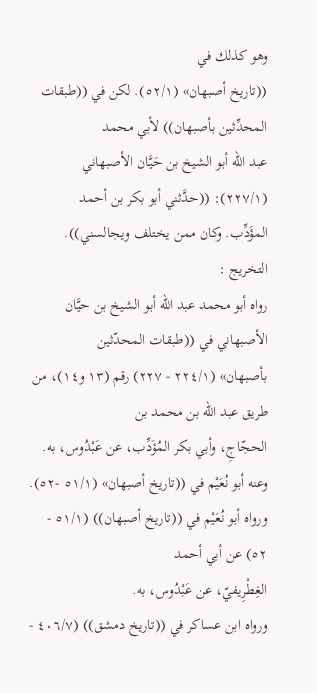وهو كذلك في
((تاريخ أصبهان» (٥٢/١). لكن في ((طبقات المحدِّثين بأصبهان)) لأبي محمد
عبد الله أبو الشيخ بن حَيَّان الأصبهاني (٢٢٧/١): ((حدَّثني أبو بكر بن أحمد
المؤَدِّب. وكان ممن يختلف ويجالسني)).
التخريج :
رواه أبو محمد عبد الله أبو الشيخ بن حيَّان الأصبهاني في ((طبقات المحدّثین
بأصبهان» (٢٢٤/١ - ٢٢٧) رقم (١٣ و١٤)، من طريق عبد الله بن محمد بن
الحجّاجِ، وأبي بكر المُؤَدِّب، عن عَبْدُوس، به.
وعنه أبو نُعَيْم في ((تاریخ أصبهان» (٥١/١ -٥٢).
ورواه أبو نُعَيْم في ((تاريخ أصبهان)) (٥١/١ - ٥٢) عن أبي أحمد
الغِطْرِیفيّ، عن عَبْدُوس، به.
ورواه ابن عساكر في ((تاريخ دمشق)) (٤٠٦/٧ -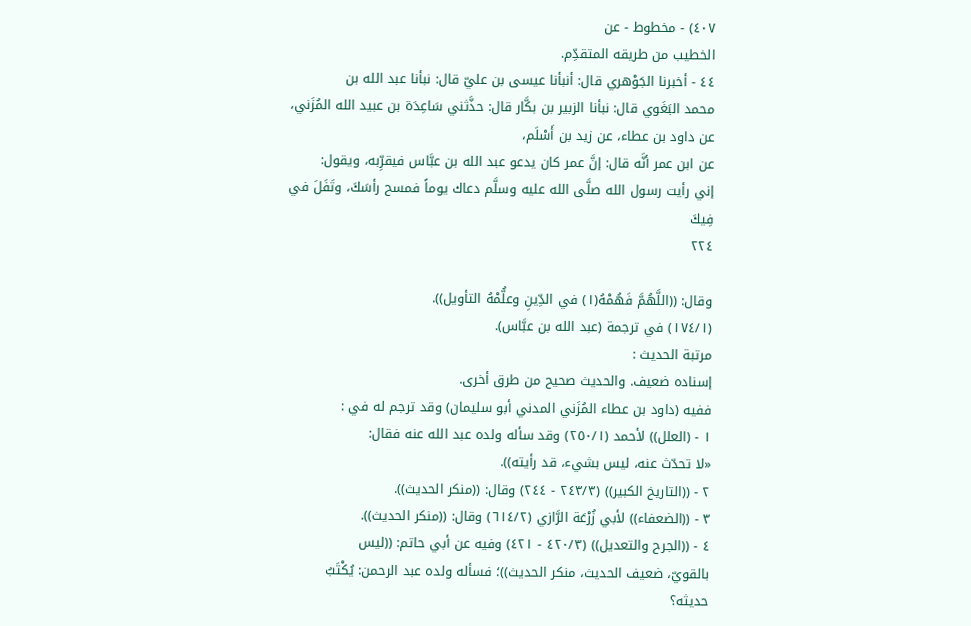٤٠٧) - مخطوط - عن
الخطيب من طريقه المتقدِّم.
٤٤ - أخبرنا الجَوْهري قال: أنبأنا عيسى بن عليّ قال: نبأنا عبد الله بن
محمد البَغَوي قال: نبأنا الزبير بن بكَّار قال: حذَّثني سَاعِدَة بن عبيد الله المُزَني،
عن داود بن عطاء، عن زيد بن أَسْلَم،
عن ابن عمر أنَّه قال: إنَّ عمر كان يدعو عبد الله بن عبَّاس فيقرِّبه، ويقول:
إني رأيت رسول الله صلَّى الله عليه وسلَّم دعاك يوماً فمسح رأسَكَ، وتَفَلَ في فِيكَ
٢٢٤

وقال: ((اللَّهُمَّ فَهُمْهُ(١) في الدِّينِ وعلُّمْهُ التأويل)).
(١٧٤/١) في ترجمة (عبد الله بن عبَّاس).
مرتبة الحديث :
إسناده ضعيف. والحديث صحیح من طرق أخرى.
ففیه (داود بن عطاء المُزَني المدني أبو سلیمان) وقد ترجم له في :
١ - (العلل)) لأحمد (٢٥٠/١) وقد سأله ولده عبد الله عنه فقال:
«لا تحدّث عنه، ليس بشيء، قد رأيته)).
٢ - ((التاريخ الكبير)) (٢٤٣/٣ - ٢٤٤) وقال: ((منكر الحديث)).
٣ - ((الضعفاء)) لأبي زُرْعَة الرَّازي (٦١٤/٢) وقال: ((منكر الحديث)).
٤ - ((الجرح والتعديل)) (٤٢٠/٣ - ٤٢١) وفيه عن أبي حاتم: ((ليس
بالقويّ، ضعيف الحديث، منكر الحديث))؛ فسأله ولده عبد الرحمن: يُكْتَبُ
حديثه؟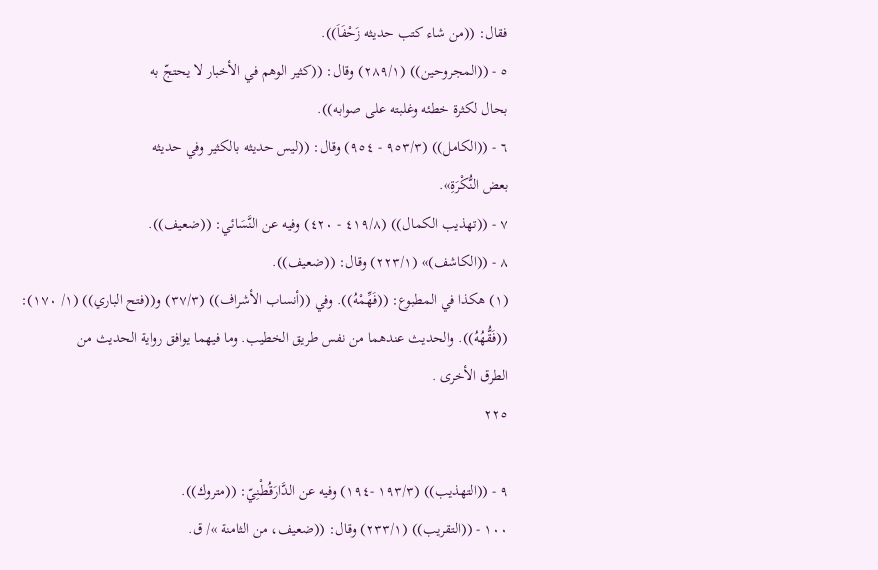فقال: ((من شاء كتب حديثه زَحْفَاَ)).
٥ - ((المجروحين)) (٢٨٩/١) وقال: ((كثير الوهم في الأخبار لا يحتجّ به
بحال لكثرة خطئه وغلبته على صوابه)).
٦ - ((الكامل)) (٩٥٣/٣ - ٩٥٤) وقال: ((ليس حديثه بالكثير وفي حديثه
بعض النُّكْرَةِ».
٧ - ((تهذيب الكمال)) (٤١٩/٨ - ٤٢٠) وفيه عن النَّسَائي: ((ضعيف)).
٨ - ((الكاشف)» (٢٢٣/١) وقال: ((ضعيف)).
(١) هكذا في المطبوع: ((فَهِّمْهُ)). وفي ((أنساب الأشراف)) (٣٧/٣) و((فتح الباري)) (١/ ١٧٠):
((فَقُّهُهُ)). والحديث عندهما من نفس طريق الخطيب. وما فيهما يوافق رواية الحديث من
الطرق الأخرى .
٢٢٥

٩ - ((التهذيب)) (١٩٣/٣ -١٩٤) وفيه عن الدَّارَقُطْنِيّ: ((متروك)).
١٠٠ - ((التقريب)) (٢٣٣/١) وقال: ((ضعيف، من الثامنة »/ ق.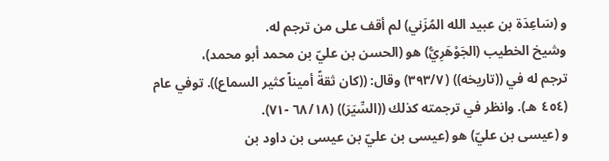و (سَاعِدَة بن عبيد الله المُزَني) لم أقف على من ترجم له.
وشيخ الخطيب (الجَوْهَرِيُّ) هو (الحسن بن عليّ بن محمد أبو محمد)،
ترجم له في ((تاريخه)) (٣٩٣/٧) وقال: ((كان ثقةً أميناً كثير السماع)). توفي عام
(٤٥٤ هـ). وانظر في ترجمته كذلك ((السِّيَرَ)) (٦٨/١٨ -٧١).
و (عيسى بن عليّ) هو (عيسى بن عليّ بن عيسى بن داود بن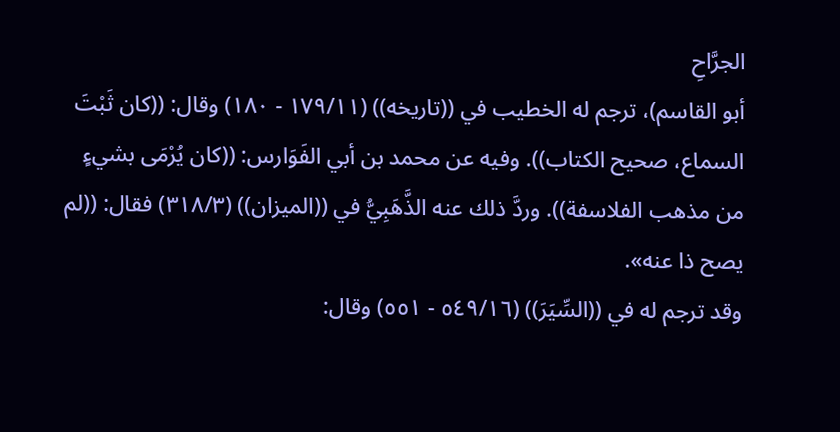الجرَّاحِ
أبو القاسم)، ترجم له الخطيب في ((تاريخه)) (١٧٩/١١ - ١٨٠) وقال: ((كان ثَبْتَ
السماع، صحيح الكتاب)). وفيه عن محمد بن أبي الفَوَارس: ((كان يُرْمَى بشيءٍ
من مذهب الفلاسفة)). وردَّ ذلك عنه الذَّهَبِيُّ في ((الميزان)) (٣١٨/٣) فقال: ((لم
یصح ذا عنه».
وقد ترجم له في ((السِّيَرَ)) (٥٤٩/١٦ - ٥٥١) وقال: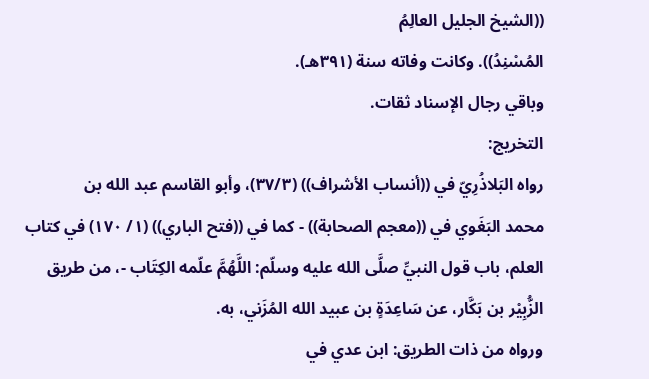((الشيخ الجليل العالِمُ
المُسْنِدُ)). وكانت وفاته سنة (٣٩١هـ).
وباقي رجال الإسناد ثقات.
التخريج:
رواه البَلاذُرِيّ في ((أنساب الأشراف)) (٣٧/٣)، وأبو القاسم عبد الله بن
محمد البَغَوي في ((معجم الصحابة)) - كما في ((فتح الباري)) (١/ ١٧٠) في کتاب
العلم، باب قول النبيِّ صلَّى الله عليه وسلّم: اللَّهُمَّ علّمه الكِتَاب -، من طريق
الزُّبِيْر بن بَكَّار، عن سَاعِدَةٍ بن عبيد الله المُزَني، به.
ورواه من ذات الطريق: ابن عدي في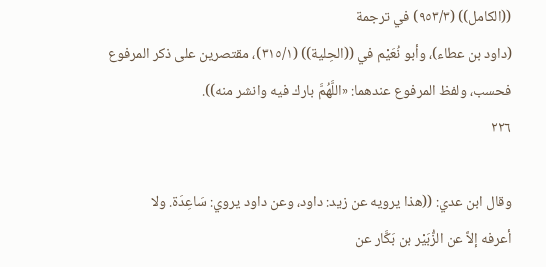((الكامل)) (٩٥٣/٣) في ترجمة
(داود بن عطاء)، وأبو نُعَيْم في ((الحِلية)) (٣١٥/١)، مقتصرين على ذكر المرفوع
فحسب، ولفظ المرفوع عندهما: «اللَّهُمَّ بارك فيه وانشر منه)).
٢٢٦

وقال ابن عدي: ((هذا يرويه عن زيد: داود، وعن داود يروي: سَاعِدَة. ولا
أعرفه إلاَّ عن الزُّبَيْر بن بَكَّار عن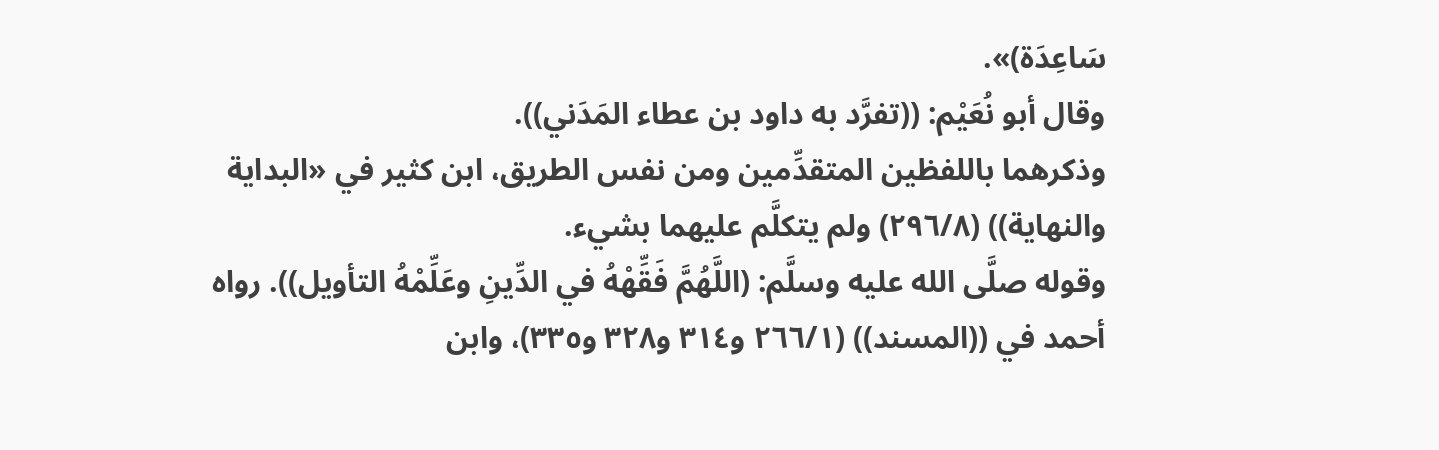سَاعِدَة)».
وقال أبو نُعَيْم: ((تفرَّد به داود بن عطاء المَدَني)).
وذكرهما باللفظين المتقدِّمين ومن نفس الطريق، ابن كثير في «البداية
والنهاية)) (٢٩٦/٨) ولم يتكلَّم عليهما بشيء.
وقوله صلَّى الله عليه وسلَّم: (اللَّهُمَّ فَقِّهْهُ في الدِّينِ وعَلِّمْهُ التأويل)). رواه
أحمد في ((المسند)) (٢٦٦/١ و٣١٤ و٣٢٨ و٣٣٥)، وابن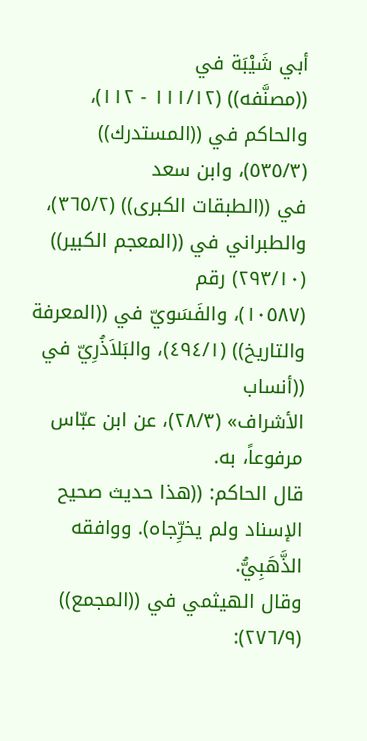أبي شَيْبَة في
((مصنَّفه)) (١١١/١٢ - ١١٢)، والحاكم في ((المستدرك)) (٥٣٥/٣)، وابن سعد
في ((الطبقات الكبرى)) (٣٦٥/٢)، والطبراني في ((المعجم الكبير)) (٢٩٣/١٠) رقم
(١٠٥٨٧)، والفَسَويّ في ((المعرفة والتاريخ)) (٤٩٤/١)، والبَلاَذُرِيّ في ((أنساب
الأشراف» (٢٨/٣)، عن ابن عبّاس مرفوعاً، به.
قال الحاكم: ((هذا حديث صحيح الإسناد ولم يخرِّجاه). ووافقه الذَّهَبِيُّ.
وقال الهيثمي في ((المجمع)) (٢٧٦/٩):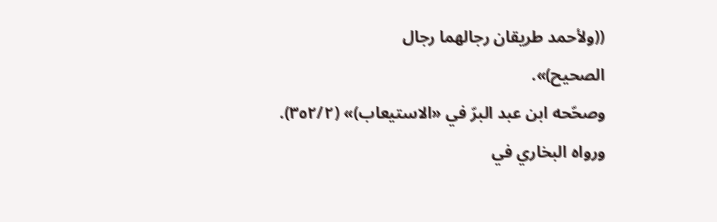((ولأحمد طريقان رجالهما رجال
الصحیح)».
وصحّحه ابن عبد البرّ في «الاستيعاب)» (٣٥٢/٢).
ورواه البخاري في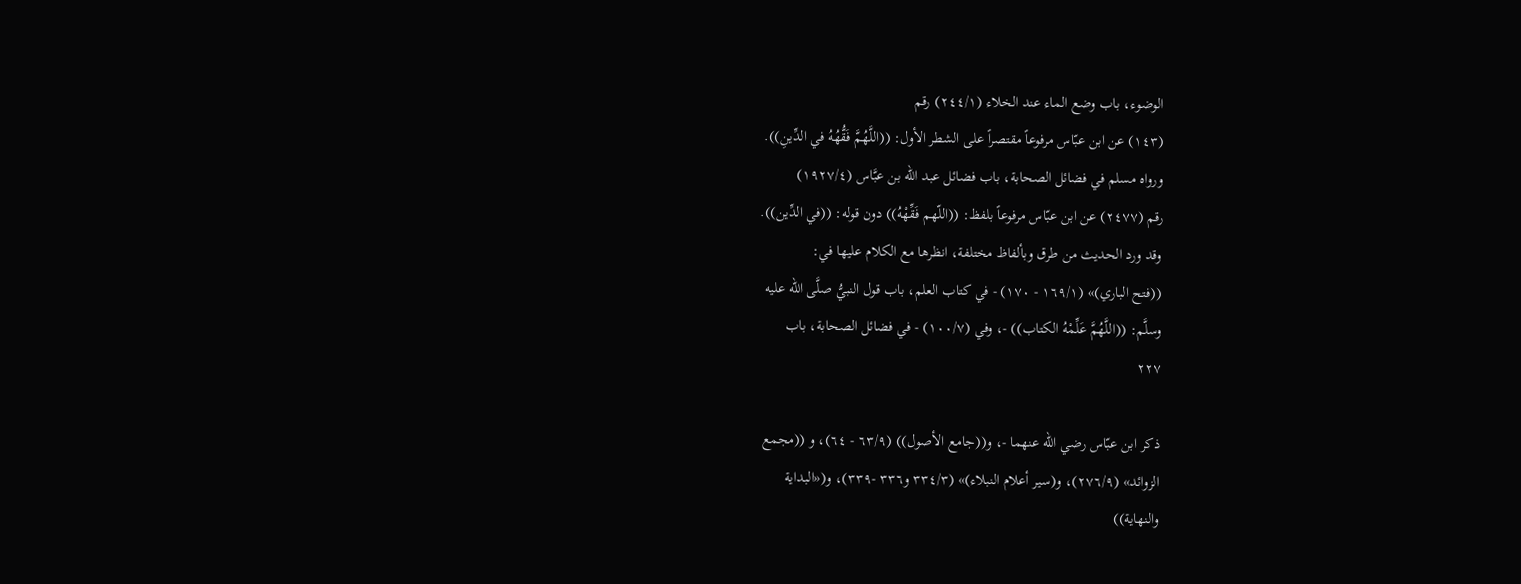الوضوء، باب وضع الماء عند الخلاء (٢٤٤/١) رقم
(١٤٣) عن ابن عبّاس مرفوعاً مقتصراً على الشطر الأول: ((اللَّهُمَّ فَقُّهُهُ في الدِّينِ)).
ورواه مسلم في فضائل الصحابة، باب فضائل عبد الله بن عبَّاس (١٩٢٧/٤)
رقم (٢٤٧٧) عن ابن عبّاس مرفوعاً بلفظ: ((اللّهم فَقِّهْهُ)) دون قوله: ((في الدِّين)).
وقد ورد الحديث من طرق وبألفاظ مختلفة، انظرها مع الكلام عليها في:
((فتح الباري)» (١٦٩/١ - ١٧٠) - في كتاب العلم، باب قول النبيُّ صلَّى الله عليه
وسلَّم: ((اللَّهُمَّ عَلِّمْهُ الكتاب)) -، وفي (١٠٠/٧) - في فضائل الصحابة، باب
٢٢٧

ذكر ابن عبّاس رضي الله عنهما -، و((جامع الأصول)) (٦٣/٩ - ٦٤)، و ((مجمع
الزوائد» (٢٧٦/٩)، و(سير أعلام النبلاء)» (٣٣٤/٣ و٣٣٦ -٣٣٩)، و(«البداية
والنهاية))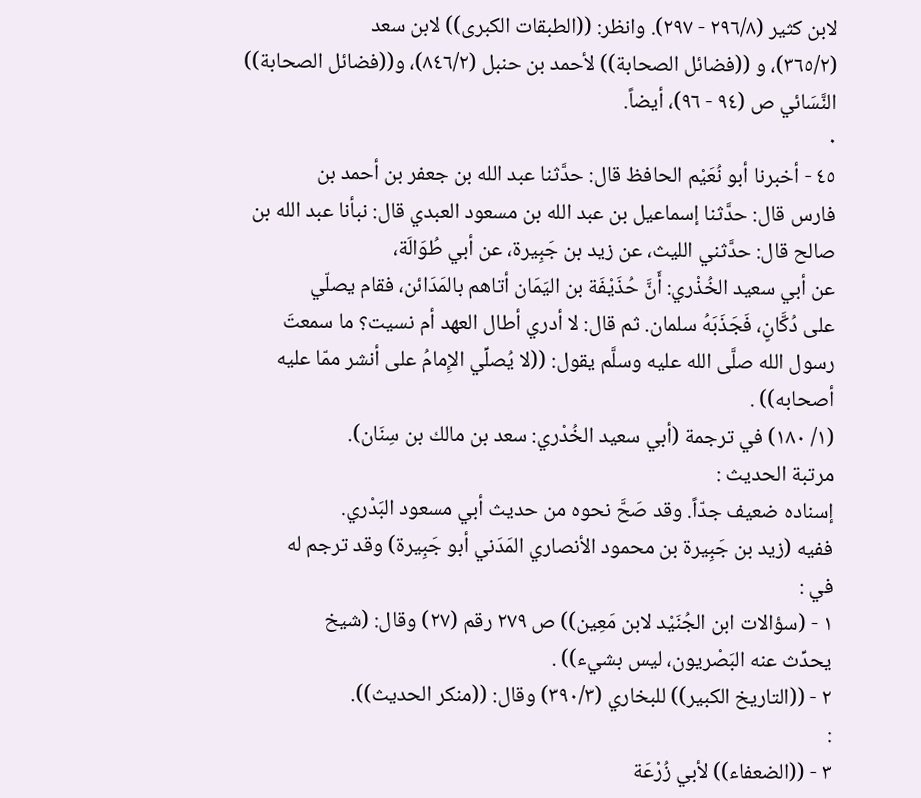لابن كثير (٢٩٦/٨ - ٢٩٧). وانظر: ((الطبقات الكبرى)) لابن سعد
(٣٦٥/٢)، و ((فضائل الصحابة)) لأحمد بن حنبل (٨٤٦/٢)، و((فضائل الصحابة))
النَّسَائي ص (٩٤ - ٩٦)، أيضاً.
٠
٤٥ - أخبرنا أبو نُعَيْم الحافظ قال: حدَّثنا عبد الله بن جعفر بن أحمد بن
فارس قال: حدَّثنا إسماعيل بن عبد الله بن مسعود العبدي قال: نبأنا عبد الله بن
صالح قال: حدَّثني الليث، عن زيد بن جَبِيرة، عن أبي طُوَالَة،
عن أبي سعيد الخُذْري: أَنَّ حُذَيْفَة بن اليَمَان أتاهم بالمَدَائن، فقام يصلّي
على دُكَّانٍ، فَجَذَبَهُ سلمان. ثم قال: لا أدري أطال العهد أم نسيت؟ ما سمعتَ
رسول الله صلَّى الله عليه وسلَّم يقول: ((لا يُصلِّي الإِمامُ على أنشر ممّا عليه
أصحابه)) .
(١/ ١٨٠) في ترجمة (أبي سعيد الخُدْري: سعد بن مالك بن سِنَان).
مرتبة الحديث :
إسناده ضعيف جدّاً. وقد صَحَّ نحوه من حديث أبي مسعود البَدْري.
ففيه (زيد بن جَبِيرة بن محمود الأنصاري المَدَني أبو جَبِيرة) وقد ترجم له
في :
١ - (سؤالات ابن الجُنَيْد لابن مَعِين)) ص ٢٧٩ رقم (٢٧) وقال: (شيخ
يحدِّث عنه البَصْریون، ليس بشيء)) .
٢ - ((التاريخ الكبير)) للبخاري (٣٩٠/٣) وقال: ((منكر الحديث)).
:
٣ - ((الضعفاء)) لأبي زُرْعَة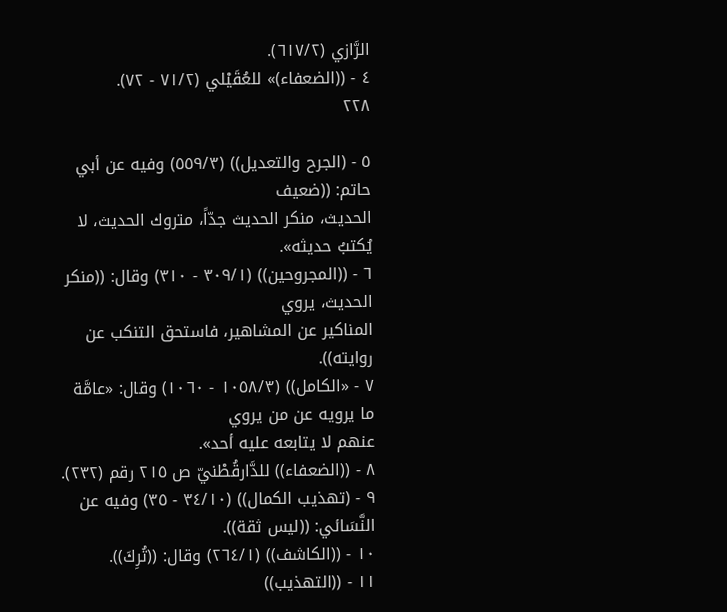الرَّازي (٦١٧/٢).
٤ - ((الضعفاء)» للعُقَيْلي (٧١/٢ - ٧٢).
٢٢٨

٥ - (الجرح والتعديل)) (٥٥٩/٣) وفيه عن أبي حاتم: ((ضعيف
الحديث، منكر الحديث جدّاً، متروك الحديث، لا يُكتبُ حدیثه».
٦ - ((المجروحين)) (٣٠٩/١ - ٣١٠) وقال: ((منكر الحديث، يروي
المناكير عن المشاهير، فاستحق التنکب عن روایته)).
٧ - «الكامل)) (١٠٥٨/٣ - ١٠٦٠) وقال: «عامَّة ما يرويه عن من يروي
عنهم لا يتابعه علیه أحد».
٨ - ((الضعفاء)) للدَّارقُطْنيّ ص ٢١٥ رقم (٢٣٢).
٩ - (تهذيب الكمال)) (٣٤/١٠ - ٣٥) وفيه عن النَّسَائي: ((ليس ثقة)).
١٠ - ((الكاشف)) (٢٦٤/١) وقال: ((تُرِكَ)).
١١ - ((التهذيب))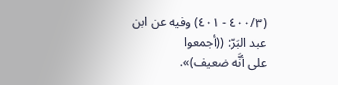(٤٠٠/٣ - ٤٠١) وفيه عن ابن عبد البَرّ: ((أجمعوا
على أنَّه ضعيف)».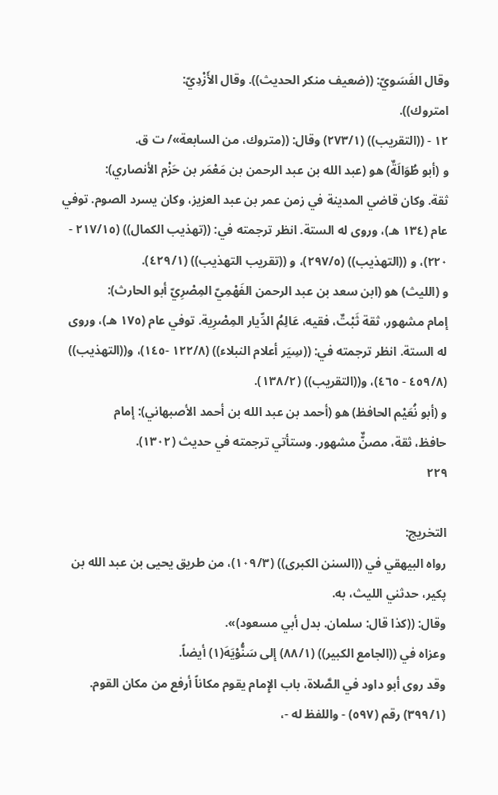وقال الفَسَويّ: ((ضعيف منكر الحديث)). وقال الأَزْدِيّ:
امتروك)).
١٢ - ((التقريب)) (٢٧٣/١) وقال: ((متروك، من السابعة»/ ت ق.
و (أبو طُوَالَةٌ) هو (عبد الله بن عبد الرحمن بن مَعْمَر بن حَزْم الأنصاري):
ثقة. وكان قاضي المدينة في زمن عمر بن عبد العزيز، وكان يسرد الصوم. توفي
عام (١٣٤ هـ)، وروى له الستة. انظر ترجمته في: ((تهذيب الكمال)) (٢١٧/١٥ -
٢٢٠)، و ((التهذيب)) (٢٩٧/٥)، و ((تقريب التهذيب)) (٤٢٩/١).
و (الليث) هو (ابن سعد بن عبد الرحمن الفَهْمِيّ المِصْرِيّ أبو الحارث):
إمام مشهور، ثقة ثَبْتٌ، فقيه، عَالِمُ الدِّيار المِصْرِية. توفي عام (١٧٥ هـ)، وروى
له الستة. انظر ترجمته في: ((سِيَر أعلام النبلاء)) (١٢٢/٨ -١٤٥)، و((التهذيب))
(٤٥٩/٨ - ٤٦٥)، و((التقريب)) (١٣٨/٢).
و (أبو نُعَيْم الحافظ) هو (أحمد بن عبد الله بن أحمد الأصبهاني): إمام
حافظ، ثقة، مصنٌّ مشهور. وستأتي ترجمته في حديث (١٣٠٢).
٢٢٩

التخريج:
رواه البيهقي في ((السنن الكبرى)) (١٠٩/٣)، من طريق يحيى بن عبد الله بن
پکیر، حدثني اللیث، به.
وقال: ((كذا قال: سلمان. بدل أبي مسعود)».
وعزاه في ((الجامع الكبير)) (٨٨/١) إلى سَنُّوْيَهَ(١) أيضاً.
وقد روى أبو داود في الصَّلاة، باب الإِمام يقوم مكاناً أرفع من مكان القوم.
(٣٩٩/١) رقم (٥٩٧) - واللفظ له -،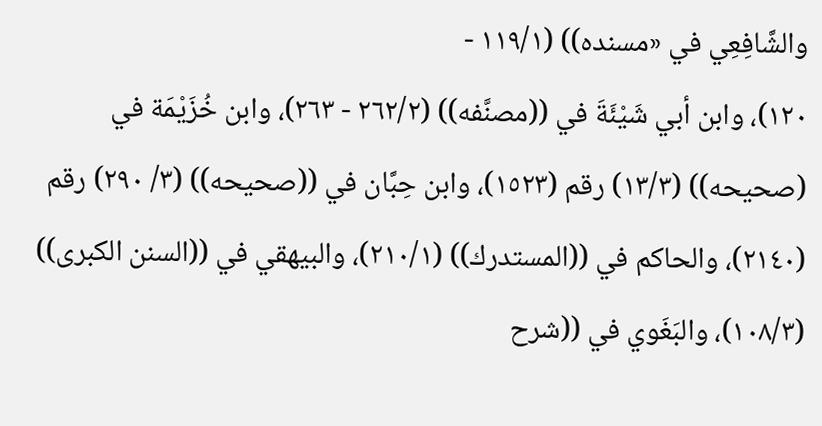والشَّافِعِي في «مسنده)) (١١٩/١ -
١٢٠)، وابن أبي شَيْئَةَ في ((مصنَّفه)) (٢٦٢/٢ - ٢٦٣)، وابن خُزَيْمَة في
(صحيحه)) (١٣/٣) رقم (١٥٢٣)، وابن حِبَّان في ((صحيحه)) (٣/ ٢٩٠) رقم
(٢١٤٠)، والحاكم في ((المستدرك)) (٢١٠/١)، والبيهقي في ((السنن الكبرى))
(١٠٨/٣)، والبَغَوي في ((شرح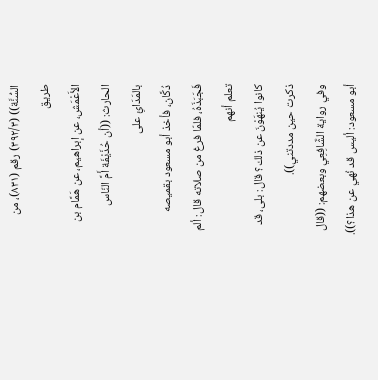السُّنَّة)) (٣٩٢/٣) رقم (٨٣١)، من طريق
الأَعْمَش، عن إبراهيم، عن هَمَّام بن الحارث: ((أن حُذَيْفَة أَمَّ النّاس بالمَدَائِ على
دُكَّان، فأخذ أبو مسعود بقميصه فَجَبَذَهُ، فلمّا فرغ من صلاته قال: ألم تعلم أنهم
کانوا یُنهَوْنَ عن ذلك؟ قال: بلى، قد ذكرت حین مددتني)).
وفي رواية الشَّافِعِي وبعضهم: ((قال أبو مسعود: أليس قد نُهي عن هذا؟)).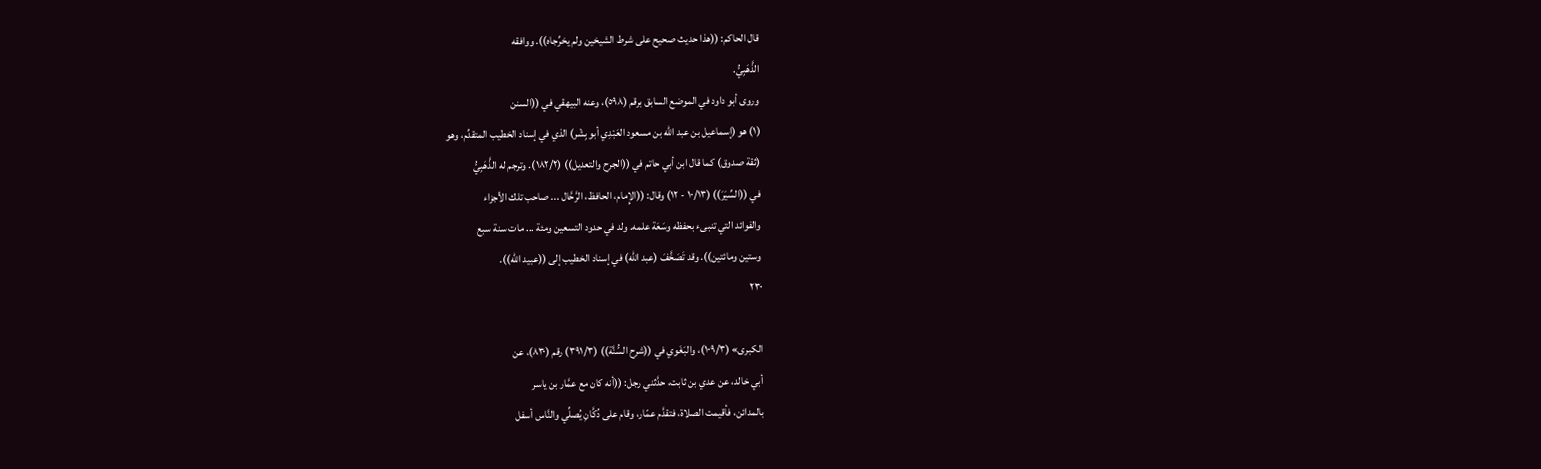قال الحاكم: ((هذا حديث صحيح على شرط الشيخين ولم يخرِّجاه)). ووافقه
الذَّهَبِيُّ.
وروى أبو داود في الموضع السابق برقم (٥٩٨)، وعنه البيهقي في ((السنن
(١) هو (إسماعيل بن عبد الله بن مسعود العَبْدِي أبو بِشْر) الذي في إسناد الخطيب المتقدِّم، وهو
(ثقة صدوق) كما قال ابن أبي حاتم في ((الجرح والتعديل)) (١٨٢/٢). وترجم له الذَّهَبِيُّ
في ((السِّيَرَ)) (١٠/١٣ - ١٢) وقال: ((الإِمام، الحافظ، الرَّحَّال ... صاحب تلك الأجزاء
والفوائد التي تنبىء بحفظه وسَعَة علمه. ولد في حدود التسعين ومئة ... مات سنة سبع
وستين ومائتين)). وقد تَصَخَّفَ (عبد الله) في إسناد الخطيب إلى ((عبيد الله)).
٢٣٠

الكبرى» (١٠٩/٣)، والبَغَوي في ((شرح السُّنَّة)) (٣٩١/٣) رقم (٨٣٠)، عن
أبي خالد، عن عدي بن ثابت، حدَّثني رجل: ((أنه كان مع عمَّار بن ياسر
بالمدائن، فأقيمت الصلاة، فتقدَّم عمّار، وقام على دُكَّانِ يُصلِّي والنَّاس أسفل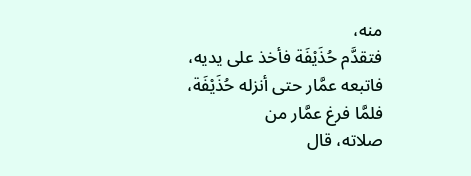منه،
فتقدَّم حُذَيْفَة فأخذ على يديه، فاتبعه عمَّار حتى أنزله حُذَيْفَة، فلمَّا فرغ عمَّار من
صلاته، قال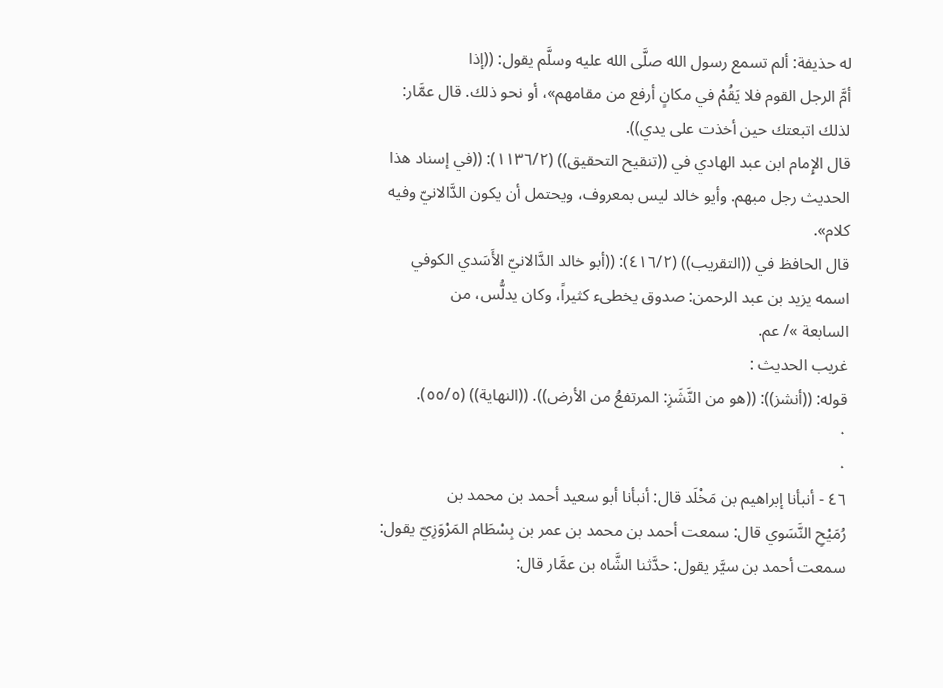له حذيفة: ألم تسمع رسول الله صلَّى الله عليه وسلَّم يقول: ((إذا
أمَّ الرجل القوم فلا يَقُمْ في مكانٍ أرفع من مقامهم»، أو نحو ذلك. قال عمَّار:
لذلك اتبعتك حین أخذت علی یدي)).
قال الإِمام ابن عبد الهادي في ((تنقيح التحقيق)) (١١٣٦/٢): ((في إسناد هذا
الحديث رجل مبهم. وأيو خالد ليس بمعروف، ويحتمل أن يكون الدَّالانيّ وفيه
كلام».
قال الحافظ في ((التقريب)) (٤١٦/٢): ((أبو خالد الدَّالانيّ الأَسَدي الكوفي
اسمه يزيد بن عبد الرحمن: صدوق يخطىء كثيراً، وكان يدلُّس، من
السابعة »/ عم.
غريب الحديث :
قوله: ((أنشز)): ((هو من النَّشَزِ: المرتفعُ من الأرض)). ((النهاية)) (٥٥/٥).
٠
٠
٤٦ - أنبأنا إبراهيم بن مَخْلَد قال: أنبأنا أبو سعيد أحمد بن محمد بن
رُمَيْحِ النَّسَوي قال: سمعت أحمد بن محمد بن عمر بن بِسْطَام المَرْوَزِيّ يقول:
سمعت أحمد بن سيَّر يقول: حدَّثنا الشَّاه بن عمَّار قال: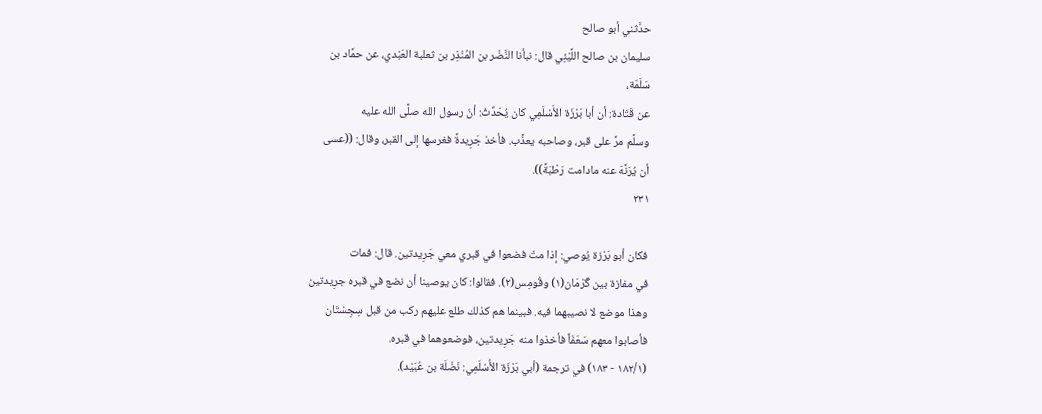حدَّثني أبو صالح
سليمان بن صالح اللَّيْئِي قال: نبأنا النَّضْر بن المُنْذِر بن ثعلبة العَبْدي، عن حمَّاد بن
سَلَمَة،
عن قَتَادة: أن أبا بَرْزَة الأَسْلَمِي كان يُحَدِّثُ: أنّ رسول الله صلَّى الله عليه
وسلَّم مرَّ على قبر، وصاحبه يعذَّب. فأخذ جَرِيدةً فغرسها إلى القبر، وقال: ((عسى
أن يُرَنَّهَ عنه مادامت رَطْبَةً)).
٢٣١

فكان أبو بَرْزة يُوصي: إذا متّ فضعوا في قبري معي جَرِيدتين. قال: فمات
في مفازة بین گَرْمَان(١) وقُومِس(٢). فقالوا: کان یوصینا أن نضع في قبره جرِیدتین
وهذا موضع لا نصیبهما فیه. فبينما هم كذلك طلع علیھم رکب من قبل سِجِسْتَان
فأصابوا معهم سَعَفَاً فأخذوا منه جَرِيدتين، فوضعوهما في قبره.
(١٨٢/١ - ١٨٣) في ترجمة (أبي بَرْزَة الأُسْلَمِي: نَضْلَة بن عُبَيْد).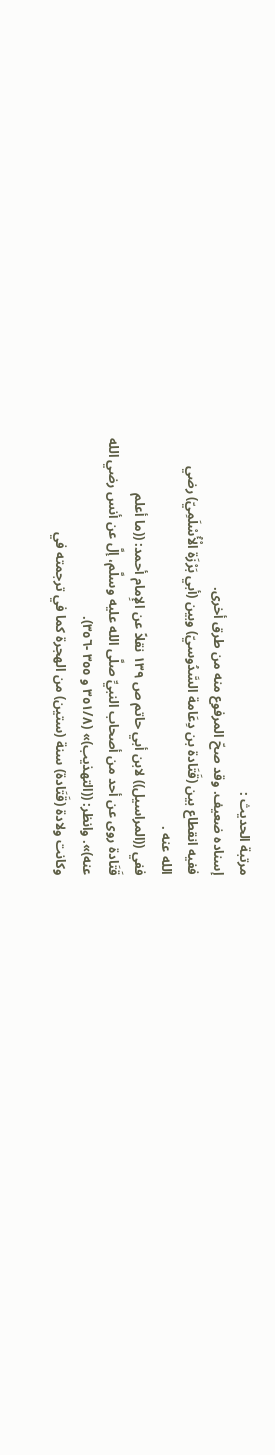مرتبة الحديث :
إسناده ضعيف. وقد صحّ المرفوع منه من طرق أخرى.
ففيه انقطاع بين (قَتَادة بن دِعَامة السَّدُوسيّ) وبين (أبي بَرْزَة الْأُسْلَمِيّ) رضي
الله عنه .
ففي ((المراسيل)) لابن أبي حاتم ص ١٣٩ نقلاً عن الإِمام أحمد: ((ما أعلم
قَتَادة روى عن أحد من أصحاب النبيِّ صلَّى الله عليه وسلَّم، إلَّ عن أنس رضي الله
عنه)». وانظر: ((التهذيب)» (٣٥١/٨ و ٣٥٥ -٣٥٦).
وكانت ولادة (قَتَادة) سنة (ستين) من الهجرة كما في ترجمته في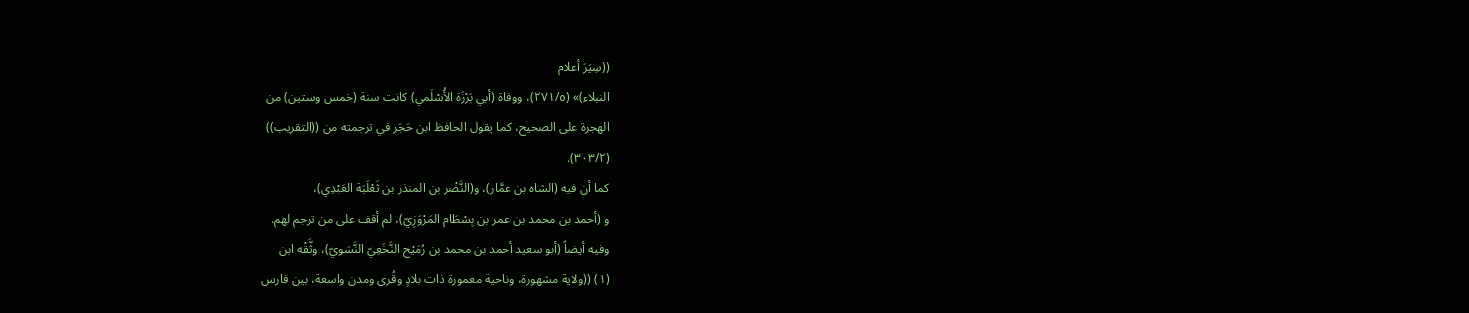((سِيَرَ أعلام
النبلاء)» (٢٧١/٥)، ووفاة (أبي بَرْزَة الأُسْلَمي) كانت سنة (خمس وستين) من
الهجرة على الصحيح، كما يقول الحافظ ابن حَجَر في ترجمته من ((التقريب))
(٣٠٣/٢).
كما أن فيه (الشاه بن عمَّار)، و(النَّضْر بن المنذر بن ثَعْلَبَة العَبْدِي)،
و (أحمد بن محمد بن عمر بن بِسْطَام المَرْوَزِيّ)، لم أقف على من ترجم لهم.
وفيه أيضاً (أبو سعيد أحمد بن محمد بن رُمَيْح النَّخَعِيّ النَّسَويّ)، وثَّقْه ابن
(١) ((ولاية مشهورة، وناحية معمورة ذات بلادٍ وقُرى ومدن واسعة، بين فارس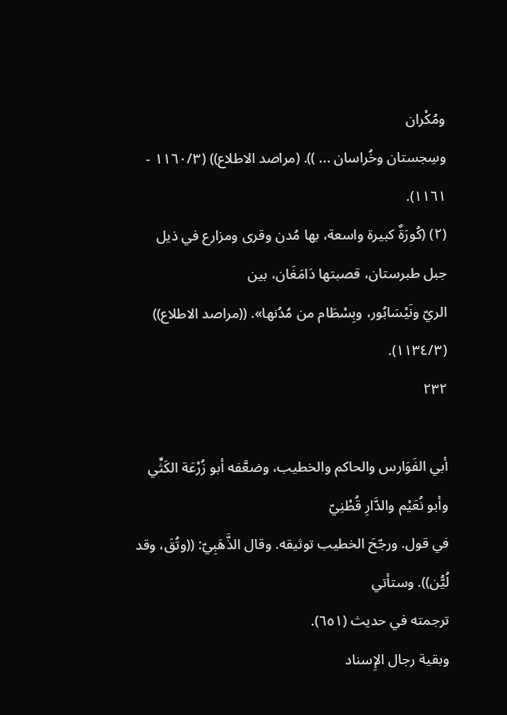ومُكْران
وسِجستان وخُراسان ... )). (مراصد الاطلاع)) (١١٦٠/٣ - ١١٦١).
(٢) (كُورَةٌ كبيرة واسعة، بها مُدن وقرى ومزارع في ذيل جبل طبرستان، قصبتها دَامَغَان، بين
الريّ ونَيْسَابُور، وبِسْطَام من مُدُنها». ((مراصد الاطلاع)) (١١٣٤/٣).
٢٣٢

أبي الفَوَارس والحاكم والخطيب، وضعَّفه أبو زُرْعَة الكَثِّي وأبو نُعَيْم والدَّارِ قُطْنِيّ
في قول. ورجّحَ الخطيب توثيقه. وقال الذَّهَبِيّ: ((وتُقَ، وقد لُيُّن)). وستأتي
ترجمته في حديث (٦٥١).
وبقية رجال الإِسناد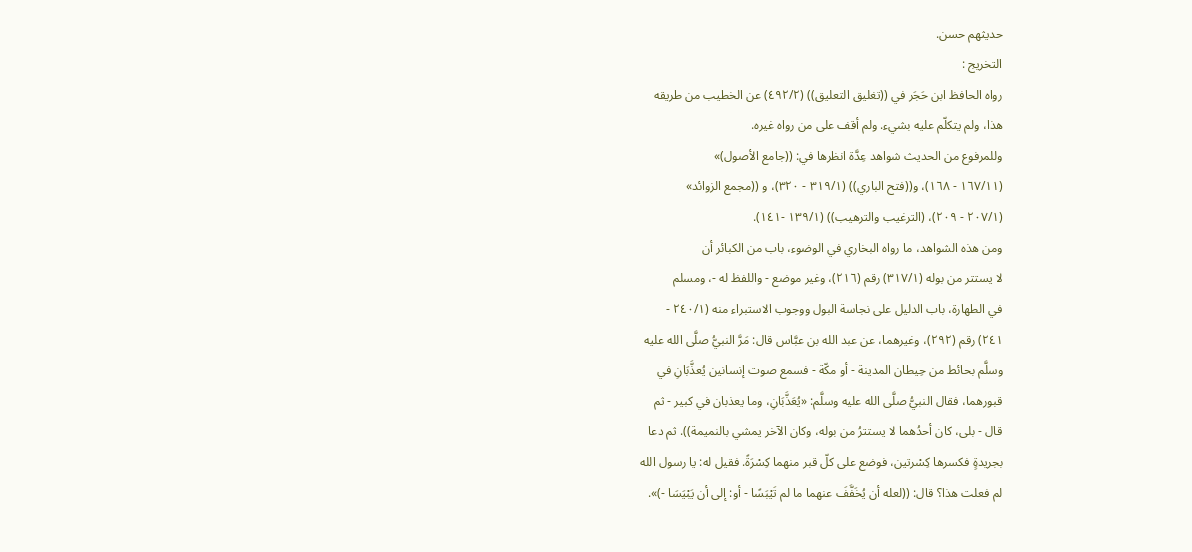حدیثهم حسن.
التخريج :
رواه الحافظ ابن حَجَر في ((تغليق التعليق)) (٤٩٢/٢) عن الخطيب من طريقه
هذا، ولم يتكلّم عليه بشيء. ولم أقف على من رواه غيره.
وللمرفوع من الحديث شواهد عِدَّة انظرها في: ((جامع الأصول)»
(١٦٧/١١ - ١٦٨)، و((فتح الباري)) (٣١٩/١ - ٣٢٠)، و ((مجمع الزوائد»
(٢٠٧/١ - ٢٠٩)، (الترغيب والترهيب)) (١٣٩/١ -١٤١).
ومن هذه الشواهد، ما رواه البخاري في الوضوء، باب من الكبائر أن
لا يستتر من بوله (٣١٧/١) رقم (٢١٦)، وغير موضع - واللفظ له -، ومسلم
في الطهارة، باب الدليل على نجاسة البول ووجوب الاستبراء منه (٢٤٠/١ -
٢٤١) رقم (٢٩٢)، وغيرهما، عن عبد الله بن عبَّاس قال: مَرَّ النبيُّ صلَّى الله عليه
وسلَّم بحائط من حِيطان المدينة - أو مكّة - فسمع صوت إنسانين يُعذَّبَانِ في
قبورهما، فقال النبيُّ صلَّى الله عليه وسلَّم: «یُعَذَّبَانِ، وما يعذبان في كبير - ثم
قال - بلى، كان أحدُهما لا يستترُ من بوله، وكان الآخر يمشي بالنميمة)). ثم دعا
بجريدةٍ فكسرها كِسْرتين، فوضع على كلّ قبر منهما كِسْرَةً. فقيل له: يا رسول الله
لم فعلت هذا؟ قال: ((لعله أن يُخَفَّفَ عنهما ما لم تَيْبَسًا - أو: إلى أن يَبْيَسَا -)».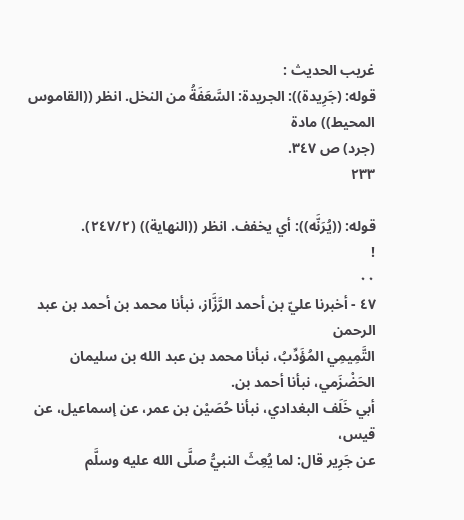غريب الحديث :
قوله: (جَرِيدة)): الجريدة: السَّعَفَةُ من النخل. انظر ((القاموس المحيط)) مادة
(جرد) ص ٣٤٧.
٢٣٣

قوله: ((يُرَنَّه)): أي يخفف. انظر ((النهاية)) (٢٤٧/٢).
!
٠٠
٤٧ - أخبرنا عليّ بن أحمد الرَّزَّاز، نبأنا محمد بن أحمد بن عبد الرحمن
التَّمِيمِي المُؤَدِّبُ، نبأنا محمد بن عبد الله بن سليمان الحَضْزَمي، نبأنا أحمد بن.
أبي خَلَف البغدادي، نبأنا حُصَيْن بن عمر، عن إسماعيل، عن قيس،
عن جَرِير قال: لما يُعِثَ النبيُّ صلَّى الله عليه وسلَّم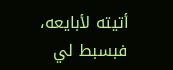أتيته لأبايعه، فبسبط لي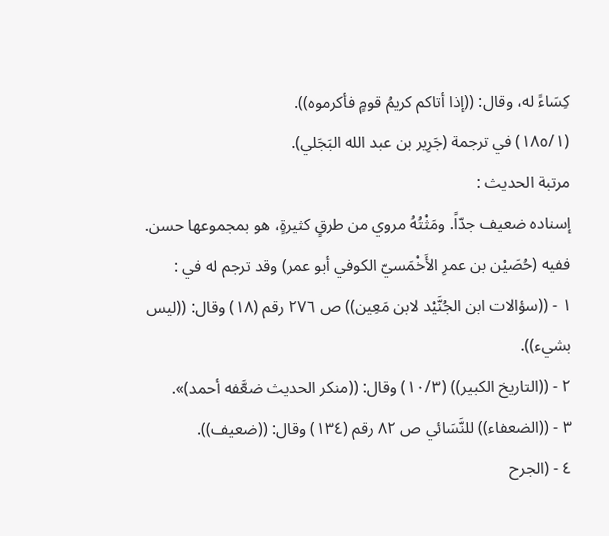كِسَاءً له، وقال: ((إذا أتاکم کریمُ قومٍ فأكرموه)).
(١٨٥/١) في ترجمة (جَرِير بن عبد الله البَجَلي).
مرتبة الحديث :
إسناده ضعيف جدّاً. ومَثْتُهُ مروي من طرقٍ كثيرةٍ، هو بمجموعها حسن.
ففيه (حُصَيْن بن عمرِ الأَخْمَسيّ الكوفي أبو عمر) وقد ترجم له في :
١ - ((سؤالات ابن الجُنَّيْد لابن مَعِين)) ص ٢٧٦ رقم (١٨) وقال: ((ليس
بشيء)).
٢ - ((التاريخ الكبير)) (١٠/٣) وقال: ((منكر الحديث ضعَّفه أحمد)».
٣ - ((الضعفاء)) للنَّسَائي ص ٨٢ رقم (١٣٤) وقال: ((ضعيف)).
٤ - (الجرح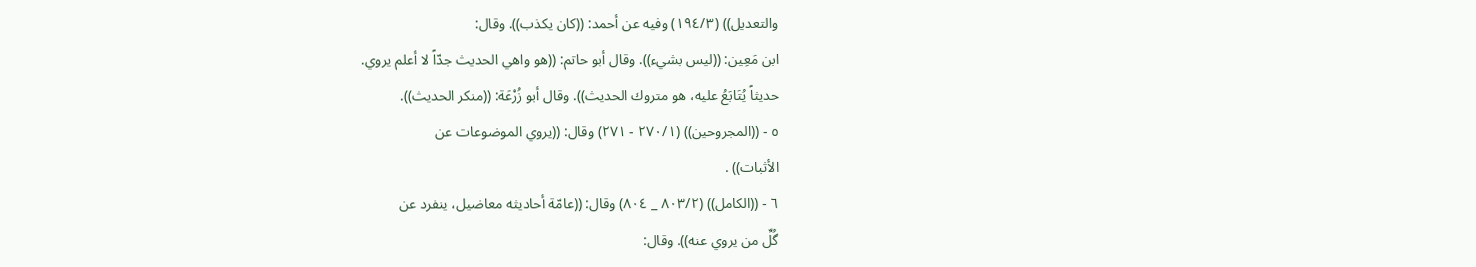والتعديل)) (١٩٤/٣) وفيه عن أحمد: ((كان يكذب)). وقال:
ابن مَعِين: ((ليس بشيء)). وقال أبو حاتم: ((هو واهي الحديث جدّاً لا أعلم يروي.
حديثاً يُتَابَعُ عليه، هو متروك الحديث)). وقال أبو زُرْعَة: ((منكر الحديث)).
٥ - ((المجروحين)) (٢٧٠/١ - ٢٧١) وقال: ((يروي الموضوعات عن
الأثبات)) .
٦ - ((الكامل)) (٨٠٣/٢ _ ٨٠٤) وقال: ((عامّة أحاديثه معاضيل، ينفرد عن
گُلِّ من يروي عنه)). وقال: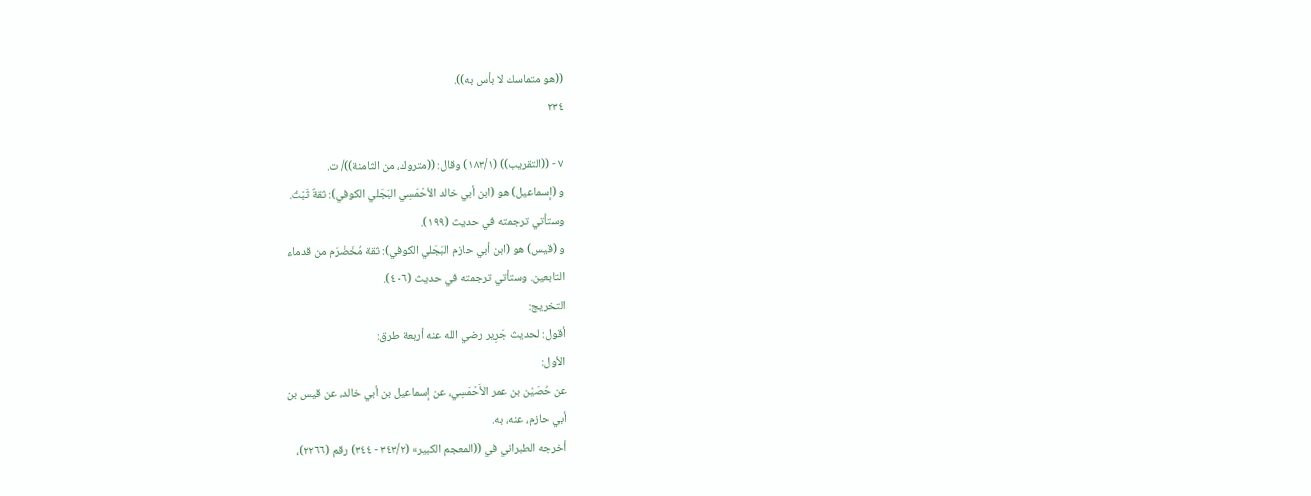((هو متماسك لا بأس به)).
٢٣٤

٧ - ((التقريب)) (١٨٣/١) وقال: ((متروك، من الثامنة))/ ت.
و (إسماعيل) هو (ابن أبي خالد الأحْمَسِي البَجَلي الكوفي): ثقةٌ ثَبْتُ.
وستأتي ترجمته في حديث (١٩٩).
و (قيس) هو (ابن أبي حازم البَجَلي الكوفي): ثقة مُخَضْرَم من قدماء
التابعين. وستأتي ترجمته في حديث (٤٠٦).
التخريج:
أقول: لحديث جَرِير رضي الله عنه أربعة طرق:
الأول:
عن حُصَيْن بن عمر الأَحْمَسِي، عن إسماعيل بن أبي خالد، عن قيس بن
أبي حازم، عنه، به.
أخرجه الطبراني في ((المعجم الكبير» (٣٤٣/٢ - ٣٤٤) رقم (٢٢٦٦)،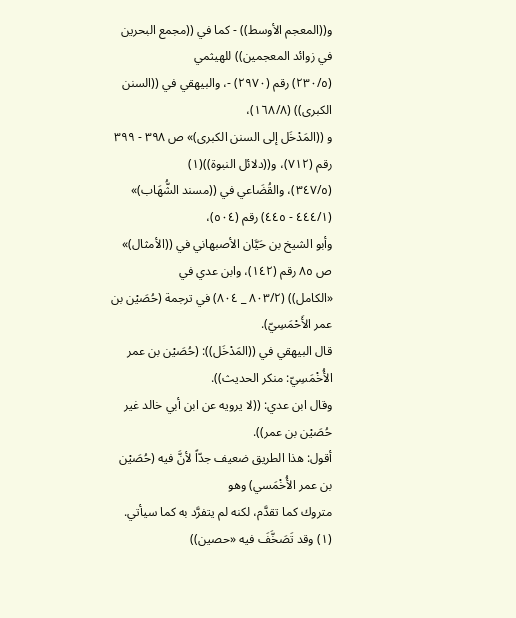و((المعجم الأوسط)) - كما في ((مجمع البحرين في زوائد المعجمين)) للهيثمي
(٢٣٠/٥) رقم (٢٩٧٠) -، والبيهقي في ((السنن الكبرى)) (١٦٨/٨)،
و ((المَدْخَل إلى السنن الكبرى)» ص ٣٩٨ - ٣٩٩ رقم (٧١٢)، و((دلائل النبوة))(١)
(٣٤٧/٥)، والقُضَاعي في ((مسند الشُّهَاب)» (٤٤٤/١ - ٤٤٥) رقم (٥٠٤)،
وأبو الشيخ بن حَيَّان الأصبهاني في ((الأمثال)» ص ٨٥ رقم (١٤٢)، وابن عدي في
«الكامل)) (٨٠٣/٢ _ ٨٠٤) في ترجمة (حُصَيْن بن عمر الأَحْمَسِيّ).
قال البيهقي في ((المَدْخَل)): (حُصَيْن بن عمر الأُخْمَسِيّ: منكر الحديث)).
وقال ابن عدي: ((لا يرويه عن ابن أبي خالد غير حُصَيْن بن عمر)).
أقول: هذا الطريق ضعيف جدّاً لأنَّ فيه (حُصَيْن بن عمر الأُخْمَسي) وهو
متروك کما تقدَّم، لكنه لم يتفرَّد به كما سيأتي.
(١) وقد تَصَخَّفَ فیه «حصین))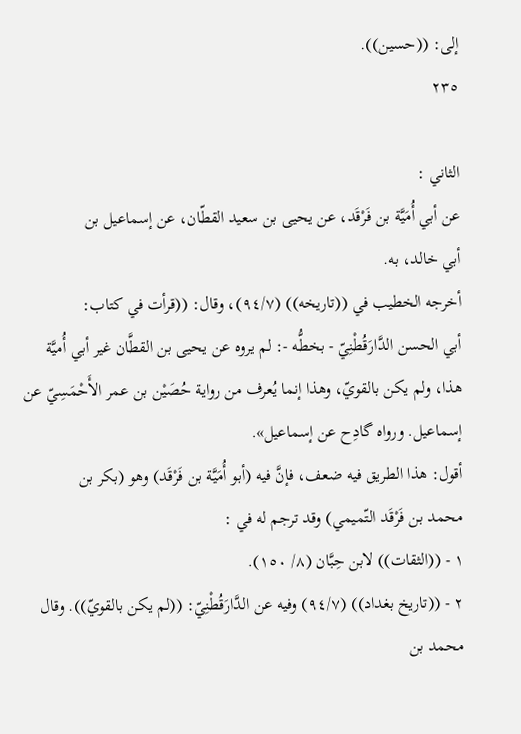إلى: ((حسين)).
٢٣٥

الثاني :
عن أبي أُمَيَّة بن فَرْقَد، عن يحيى بن سعيد القطّان، عن إسماعيل بن
أبي خالد، به.
أخرجه الخطيب في ((تاريخه)) (٩٤/٧)، وقال: ((قرأت في كتاب:
أبي الحسن الدَّارَقُطْنِيّ - بخطُّه -: لم يروه عن يحيى بن القطَّان غير أبي أُميَّة
هذا، ولم يكن بالقويّ، وهذا إنما يُعرف من رواية حُصَيْن بن عمر الأَحْمَسِيّ عن
إسماعيل. ورواه گادِح عن إسماعيل».
أقول: هذا الطريق فيه ضعف، فإنَّ فيه (أبو أُمَيَّة بن فَرْقَد) وهو (بكر بن
محمد بن فَرْقَد التّميمي) وقد ترجم له في :
١ - ((الثقات)) لابن حِبَّان (٨/ ١٥٠).
٢ - ((تاريخ بغداد)) (٩٤/٧) وفيه عن الدَّارَقُطْنِيّ: ((لم يكن بالقويّ)). وقال
محمد بن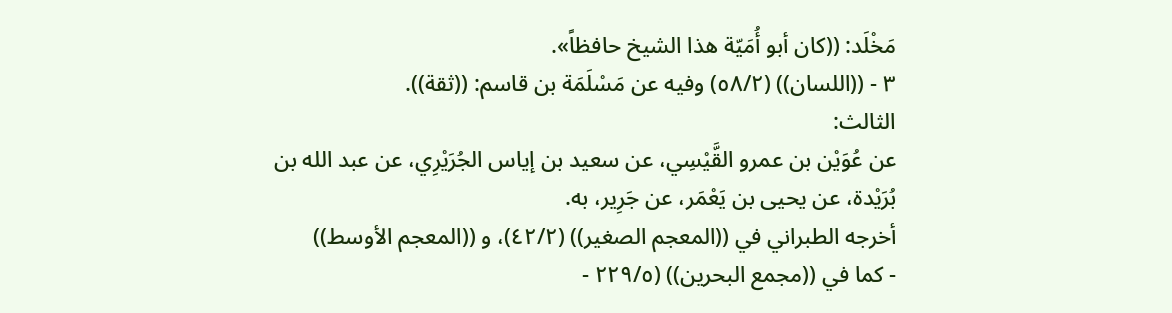مَخْلَد: ((كان أبو أُمَيّة هذا الشيخ حافظاً».
٣ - ((اللسان)) (٥٨/٢) وفيه عن مَسْلَمَة بن قاسم: ((ثقة)).
الثالث:
عن عُوَيْن بن عمرو القَّيْسِي، عن سعيد بن إياس الجُرَيْرِي، عن عبد الله بن
بُرَيْدة، عن یحیی بن یَعْمَر، عن جَرِیر، به.
أخرجه الطبراني في ((المعجم الصغير)) (٤٢/٢)، و ((المعجم الأوسط))
- كما في ((مجمع البحرين)) (٢٢٩/٥ -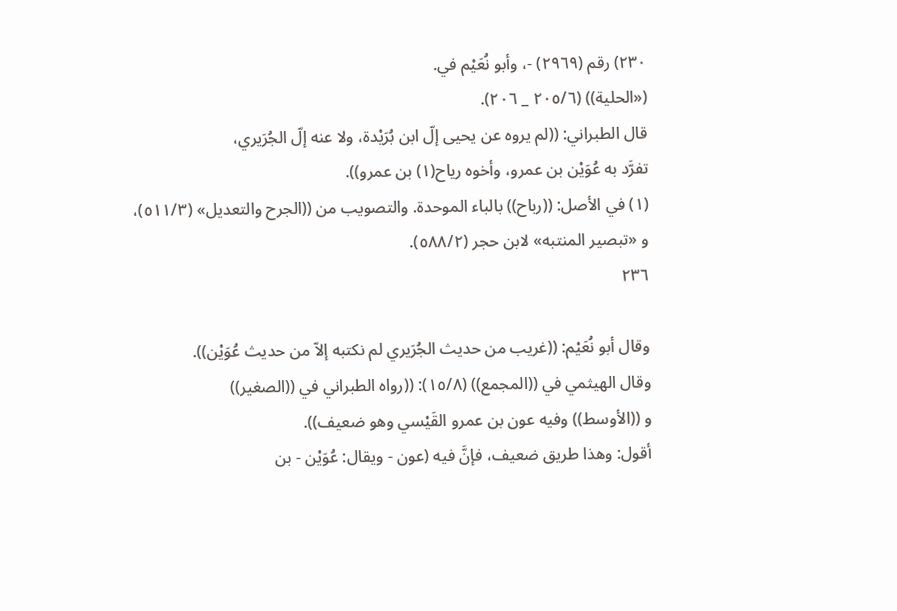٢٣٠) رقم (٢٩٦٩) -، وأبو نُعَيْم في.
(«الحلية)) (٢٠٥/٦ _ ٢٠٦).
قال الطبراني: ((لم يروه عن يحيى إلّ ابن بُرَيْدة، ولا عنه إلّ الجُرَيري،
تفرَّد به عُوَیْن بن عمرو، وأخوه رياح(١) بن عمرو)).
(١) في الأصل: ((رباح)) بالباء الموحدة. والتصويب من ((الجرح والتعديل» (٥١١/٣)،
و «تبصير المنتبه» لابن حجر (٥٨٨/٢).
٢٣٦

وقال أبو نُعَيْم: ((غريب من حديث الجُرَيري لم نكتبه إلاّ من حديث عُوَيْن)).
وقال الهيثمي في ((المجمع)) (١٥/٨): ((رواه الطبراني في ((الصغير))
و ((الأوسط)) وفيه عون بن عمرو القَيْسي وهو ضعيف)).
أقول: وهذا طريق ضعيف، فإنَّ فيه (عون - ويقال: عُوَيْن - بن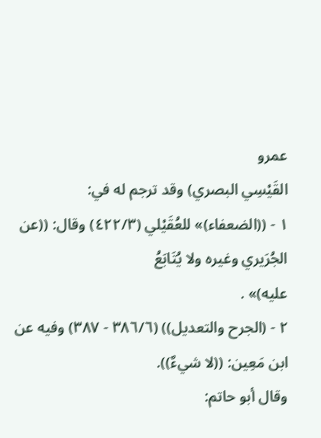عمرو
القَيْسِي البصري) وقد ترجم له في:
١ - ((الضعفاء)» للعُقَيْلي (٤٢٢/٣) وقال: ((عن الجُرَيري وغيره ولا يُتَابَعُ
علیه)» .
٢ - (الجرح والتعديل)) (٣٨٦/٦ - ٣٨٧) وفيه عن ابن مَعِين: ((لا شيءٌ)).
وقال أبو حاتم: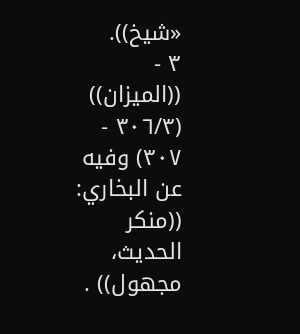«شیخ)).
٣ - ((الميزان)) (٣٠٦/٣ - ٣٠٧) وفيه عن البخاري: ((منكر الحديث،
مجهول)) .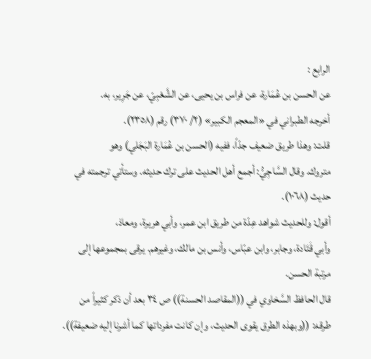الرابع :
عن الحسن بن عُمَارة، عن فراس بن يحيى، عن الشَّعْبِيّ، عن جَرِير، به.
أخرجه الطبراني في «المعجم الكبير» (٢/ ٣٧٠) رقم (٢٣٥٨).
قلت: وهذا طريق ضعيف جدّاً، ففيه (الحسن بن عُمَارة البَجَلي) وهو
متروك. وقال السَّاجِيُّ: أجمع أهل الحديث على ترك حديثه. وستأتي ترجمته في
حديث (١٠٦٨).
أقول: وللحديث شواهد عِدّة من طريق ابن عمر، وأبي هريرة، ومعاذ،
وأبي قَتَادة، وجابر، وابن عبّاس، وأنس بن مالك، وغيرهم. يرقى بمجموعها إلى
مرتبة الحسن.
قال الحافظ السَّخاوي في ((المقاصد الحسنة)) ص ٣٤ بعد أن ذكر كثيراً من
طرقه: ((وبهذه الطرق يقوى الحديث، وإن كانت مفرداتها كما أشرنا إليه ضعيفة)).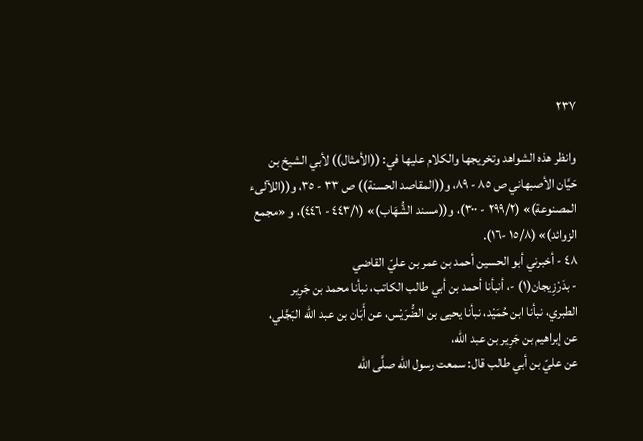٢٣٧

وانظر هذه الشواهد وتخريجها والكلام عليها في: ((الأمثال)) لأبي الشيخ بن
حَيَّان الأصبهاني ص ٨٥ - ٨٩، و((المقاصد الحسنة)) ص ٣٣ - ٣٥، و((اللآلىء
المصنوعة)» (٢٩٩/٢ - ٣٠٠)، و((مسند الشُّهَاب)» (٤٤٣/١ - ٤٤٦)، و «مجمع
الزوائد)» (١٥/٨ -١٦).
٤٨ - أخبرني أبو الحسين أحمد بن عمر بن عليّ القاضي
- بدَرْزِيجان(١) -، أنبأنا أحمد بن أبي طالب الكاتب، نبأنا محمد بن جَرِير
الطبري، نبأنا ابن حُمَيْد، نبأنا يحيى بن الضُّرَيْس، عن أَبَان بن عبد الله البَجَّلي،
عن إبراهيم بن جَرِیر بن عبد الله،
عن عليّ بن أبي طالب قال: سمعت رسول الله صلَّى الله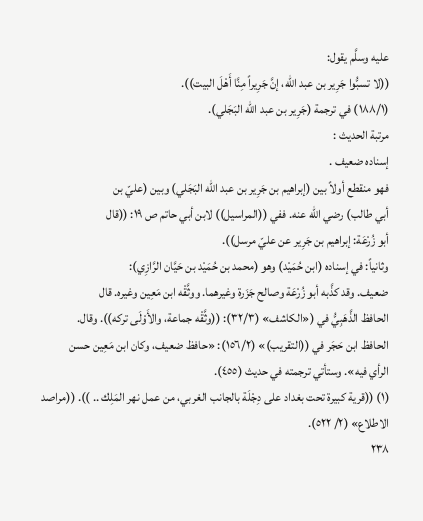عليه وسلَّم يقول:
((لا تسبُّوا جَرِير بن عبد الله، إنَّ جَرِيراً مِنَّا أَهْلَ البيت)).
(١٨٨/١) في ترجمة (جَرِير بن عبد الله البَجَلي).
مرتبة الحدیث :
إسناده ضعيف .
فهو منقطع أولاً بين (إبراهيم بن جَرِير بن عبد الله البَجَلي) وبين (عليّ بن
أبي طالب) رضي الله عنه. ففي ((المراسيل)) لابن أبي حاتم ص ١٩: ((قال
أبو زُرْعَة: إبراهيم بن جَرِير عن عليّ مرسل)).
وثانياً: في إسناده (ابن حُمَيْد) وهو (محمد بن حُمَيْد بن حَيَّان الرَّازِي):
ضعيف. وقد كذَّبه أبو زُرْعَة وصالح جَزَرة وغيرهما. ووثَّقْه ابن مَعِين وغيره. قال
الحافظ الذَّهَبِيُّ في («الكاشف» (٣٢/٣): ((وثَّقْه جماعة، والأَوْلَى تركه)). وقال.
الحافظ ابن حَجَر في ((التقريب)» (١٥٦/٢): «حافظ ضعيف، وكان ابن مَعِين حسن
الرأي فيه». وستأتي ترجمته في حديث (٤٥٥).
(١) ((قرية كبيرة تحت بغداد على دِجْلَة بالجانب الغربي، من عمل نهر المَلِك .. )). ((مراصد
الاطلاع» (٢/ ٥٢٢).
٢٣٨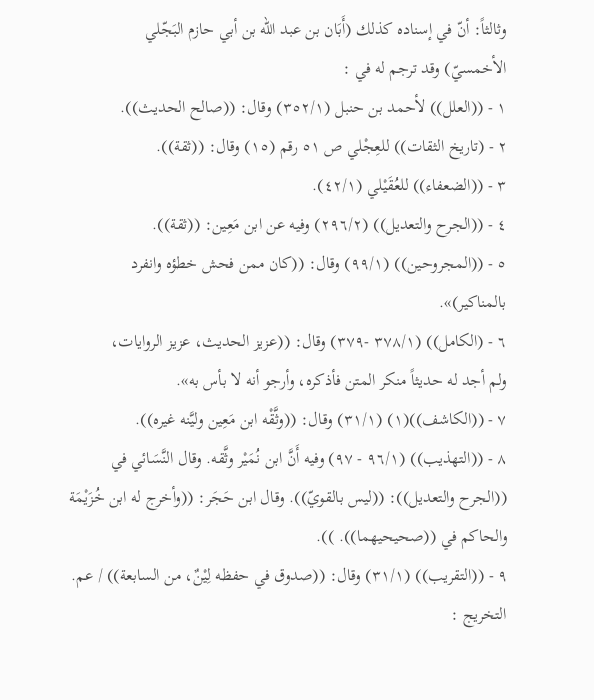وثالثاً: أنّ في إسناده كذلك (أَبَان بن عبد الله بن أبي حازم البَجّلي
الأخمسيّ) وقد ترجم له في :
١ - ((العلل)) لأحمد بن حنبل (٣٥٢/١) وقال: ((صالح الحديث)).
٢ - (تاريخ الثقات)) للعِجْلي ص ٥١ رقم (١٥) وقال: ((ثقة)).
٣ - ((الضعفاء)) للعُقَيْلي (٤٢/١).
٤ - ((الجرح والتعديل)) (٢٩٦/٢) وفيه عن ابن مَعِين: ((ثقة)).
٥ - ((المجروحين)) (٩٩/١) وقال: ((كان ممن فحش خطؤه وانفرد
بالمناكير)».
٦ - (الكامل)) (٣٧٨/١ -٣٧٩) وقال: ((عزيز الحديث، عزيز الروايات،
ولم أجد له حدیثاً منکر المتن فأذكره، وأرجو أنه لا بأس به».
٧ - ((الكاشف))(١) (٣١/١) وقال: ((وثَّقْه ابن مَعِين وليَّنه غيره)).
٨ - ((التهذيب)) (٩٦/١ - ٩٧) وفيه أَنَّ ابن نُمَيْر وثَّقه. وقال النَّسَائي في
((الجرح والتعديل)): ((ليس بالقويّ)). وقال ابن حَجَر: ((وأخرج له ابن خُزَيْمَة
والحاکم في ((صحیحیهما)). )).
٩ - ((التقريب)) (٣١/١) وقال: ((صدوق في حفظه لِيْنٌ، من السابعة)) / عم.
التخريج :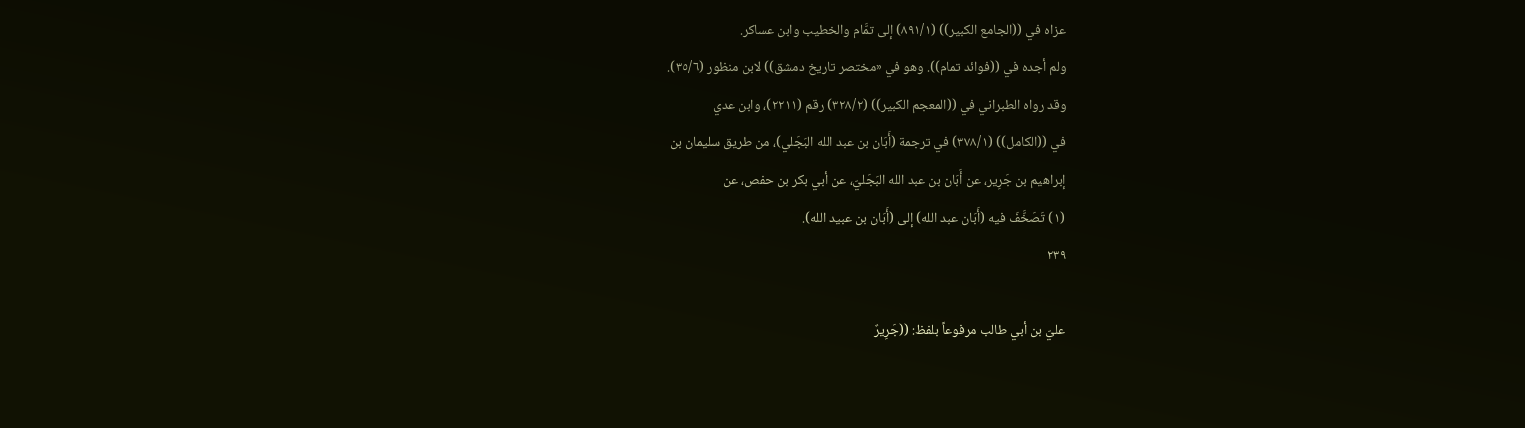عزاه في ((الجامع الكبير)) (٨٩١/١) إلى تمَّام والخطيب وابن عساكر.
ولم أجده في ((فوائد تمام)). وهو في «مختصر تاريخ دمشق)) لابن منظور (٣٥/٦).
وقد رواه الطبراني في ((المعجم الكبير)) (٣٢٨/٢) رقم (٢٢١١)، وابن عدي
في ((الكامل)) (٣٧٨/١) في ترجمة (أَبَان بن عبد الله البَجَلي)، من طريق سليمان بن
إبراهيم بن جَرِير، عن أَبَان بن عبد الله البَجَليّ، عن أبي بكر بن حفص، عن
(١) تَصَخَّفَ فيه (أَبَان عبد الله) إلى (أَبَان بن عبيد الله).
٢٣٩

عليّ بن أبي طالب مرفوعاً بلفظ: ((جَرِيرٌ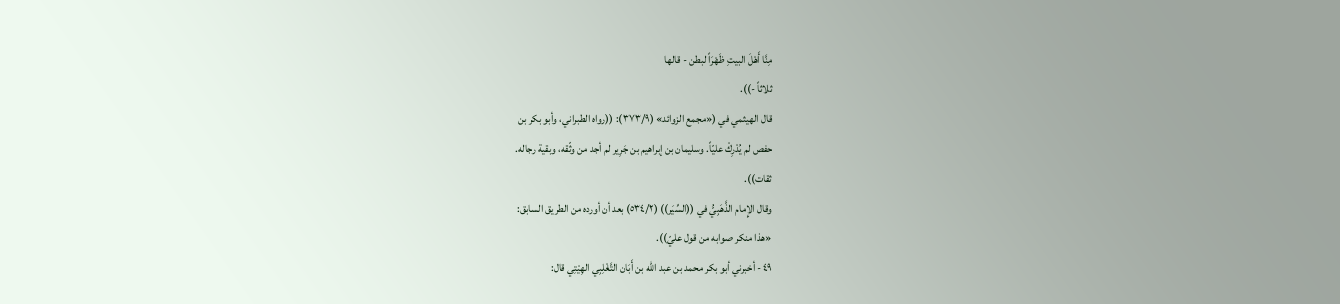مِنَّا أَهْلَ البيتِ ظَهْرَاً لبطن - قالها
ثلاثاً -)).
قال الهيثمي في («مجمع الزوائد» (٣٧٣/٩): ((رواه الطبراني، وأبو بكر بن
حفص لم يُدْرِكْ عليّاً. وسليمان بن إبراهيم بن جَرِير لم أجد من وثّقه، وبقية رجاله.
ثقات)).
وقال الإِمام الذَّهَبِيُّ في ((السِّيَر)) (٥٣٤/٢) بعد أن أورده من الطريق السابق:
«هذا منکر صوابه من قول عليّ)).
٤٩ - أخبرني أبو بكر محمد بن عبد الله بن أَبَان التَّغْلِبِي الهِيْتِي قال: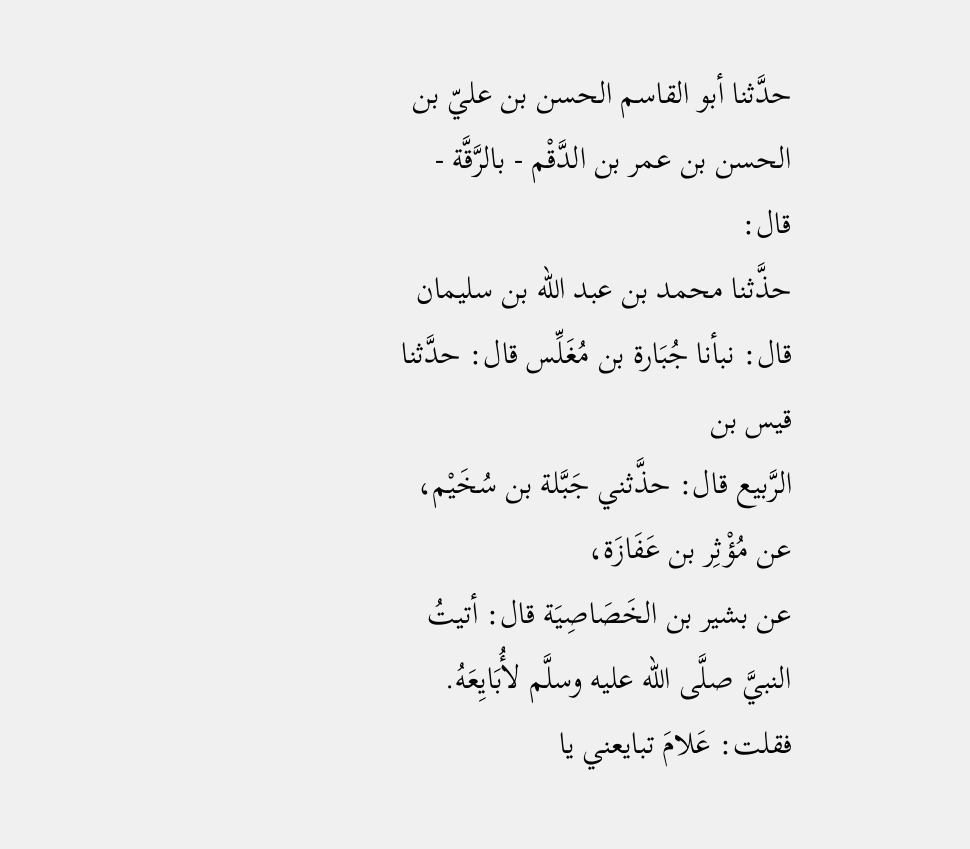حدَّثنا أبو القاسم الحسن بن عليّ بن الحسن بن عمر بن الدَّقْم - بالرَّقَّة - قال:
حذَّثنا محمد بن عبد الله بن سليمان قال: نبأنا جُبَارة بن مُغَلِّس قال: حدَّثنا قيس بن
الرَّبيع قال: حذَّثني جَبَّلة بن سُخَيْم، عن مُؤْثِر بن عَفَازَة،
عن بشير بن الخَصَاصِيَة قال: أتيتُ النبيَّ صلَّى الله عليه وسلَّم لأُبَايِعَهُ.
فقلت: عَلامَ تبايعني يا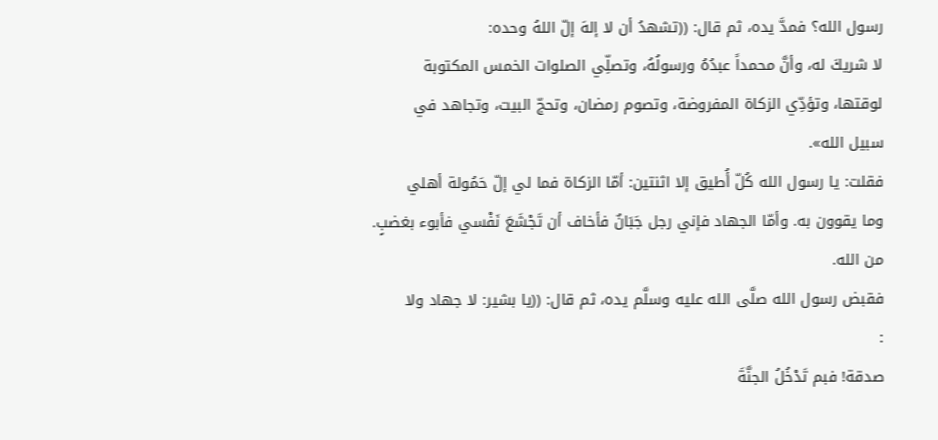رسول الله؟ فمدَّ يده، ثم قال: ((تشهدُ أن لا إلهَ إلّ اللهُ وحده:
لا شريكَ له، وأنَّ محمداً عبدُهُ ورسولُهُ، وتصلِّي الصلوات الخمس المكتوبة
لوقتها، وتؤدِّي الزكاة المفروضة، وتصوم رمضان، وتحجّ البيت، وتجاهد في
سبيل الله».
فقلت: يا رسول الله كُلّ أُطيق إلا اثنتين: أمّا الزكاة فما لي إلّ حَمُولة أهلي
وما يقوون به. وأمّا الجهاد فإني رجل جَبَانٌ فأخاف أن تَجْشَعَ نَفْسي فأبوء بغضبٍ.
من الله.
فقبض رسول الله صلَّى الله عليه وسلَّم يده، ثم قال: ((يا بشير: لا جهاد ولا
:
صدقة! فبم تَدْخُلُ الجنَّةَ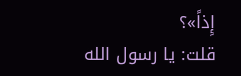إِذاً»؟
قلت: يا رسول الله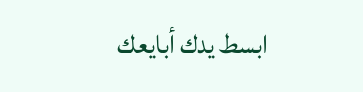ابسط يدك أبايعك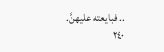.. فبايعته عليهنَّ.
٢٤٠